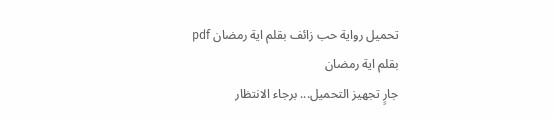تحميل رواية حب زائف بقلم اية رمضان pdf
بقلم اية رمضان
جارٍ تجهيز التحميل... برجاء الانتظار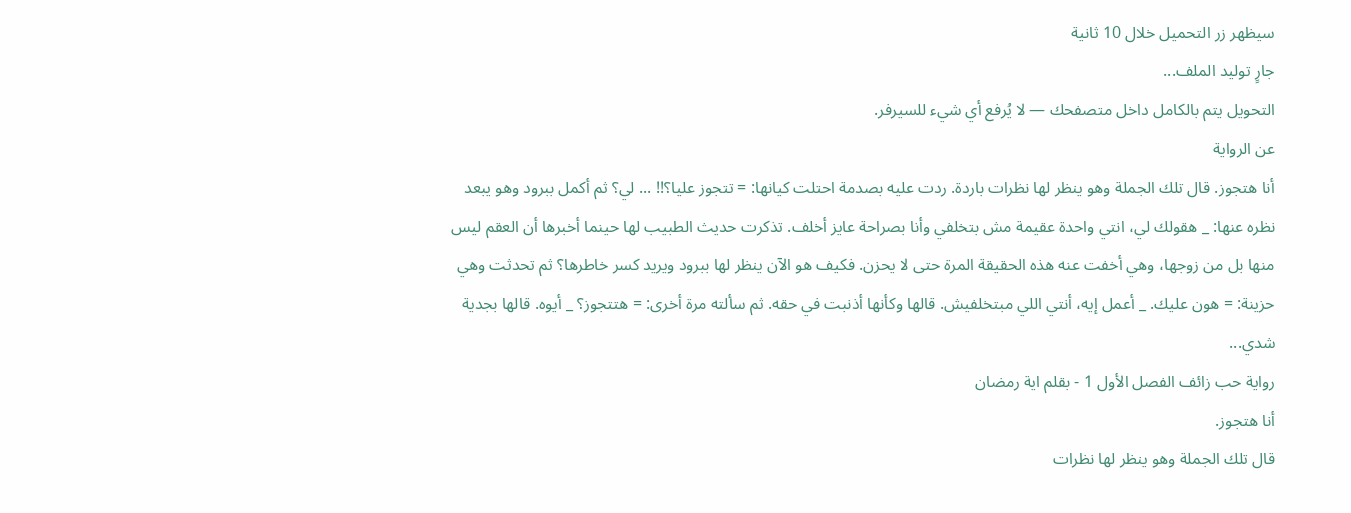سيظهر زر التحميل خلال 10 ثانية
جارٍ توليد الملف...
التحويل يتم بالكامل داخل متصفحك — لا يُرفع أي شيء للسيرفر.
عن الرواية
أنا هتجوز. قال تلك الجملة وهو ينظر لها نظرات باردة. ردت عليه بصدمة احتلت كيانها: = تتجوز عليا؟!! ... لي؟ ثم أكمل ببرود وهو يبعد نظره عنها: _ هقولك لي، انتي واحدة عقيمة مش بتخلفي وأنا بصراحة عايز أخلف. تذكرت حديث الطبيب لها حينما أخبرها أن العقم ليس منها بل من زوجها، وهي أخفت عنه هذه الحقيقة المرة حتى لا يحزن. فكيف هو الآن ينظر لها ببرود ويريد كسر خاطرها؟ ثم تحدثت وهي حزينة: = هون عليك. _ أعمل إيه، أنتي اللي مبتخلفيش. قالها وكأنها أذنبت في حقه. ثم سألته مرة أخرى: = هتتجوز؟ _ أيوه. قالها بجدية شدي...
رواية حب زائف الفصل الأول 1 - بقلم اية رمضان
أنا هتجوز.
قال تلك الجملة وهو ينظر لها نظرات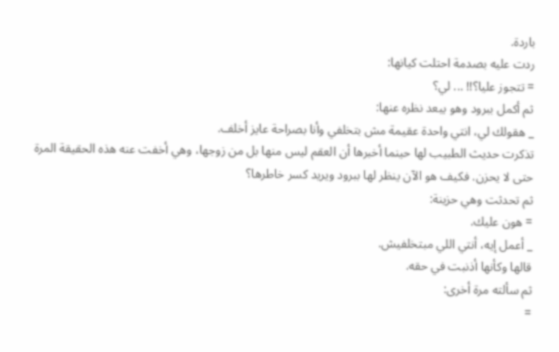باردة.
ردت عليه بصدمة احتلت كيانها:
= تتجوز عليا؟!! ... لي؟
ثم أكمل ببرود وهو يبعد نظره عنها:
_ هقولك لي، انتي واحدة عقيمة مش بتخلفي وأنا بصراحة عايز أخلف.
تذكرت حديث الطبيب لها حينما أخبرها أن العقم ليس منها بل من زوجها، وهي أخفت عنه هذه الحقيقة المرة حتى لا يحزن. فكيف هو الآن ينظر لها ببرود ويريد كسر خاطرها؟
ثم تحدثت وهي حزينة:
= هون عليك.
_ أعمل إيه، أنتي اللي مبتخلفيش.
قالها وكأنها أذنبت في حقه.
ثم سألته مرة أخرى:
=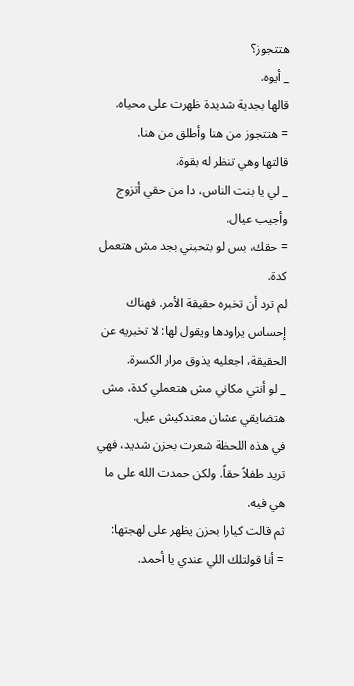هتتجوز؟
_ أيوه.
قالها بجدية شديدة ظهرت على محياه.
= هتتجوز من هنا وأطلق من هنا.
قالتها وهي تنظر له بقوة.
_ لي يا بنت الناس، دا من حقي أتزوج وأجيب عيال.
= حقك، بس لو بتحبني بجد مش هتعمل كدة.
لم ترد أن تخبره حقيقة الأمر. فهناك إحساس يراودها ويقول لها: لا تخبريه عن الحقيقة، اجعليه يذوق مرار الكسرة.
_ لو أنتي مكاني مش هتعملي كدة، مش هتضايقي عشان معندكيش عيل.
في هذه اللحظة شعرت بحزن شديد، فهي تريد طفلاً حقاً. ولكن حمدت الله على ما هي فيه.
ثم قالت كيارا بحزن يظهر على لهجتها:
= أنا قولتلك اللي عندي يا أحمد.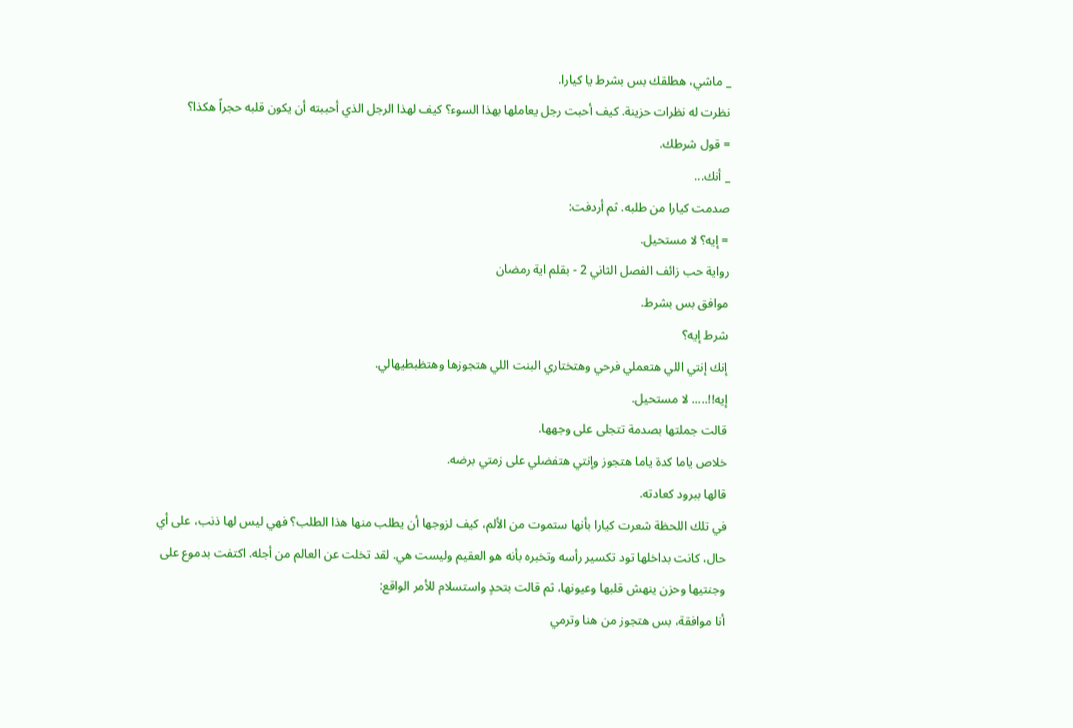_ ماشي، هطلقك بس بشرط يا كيارا.
نظرت له نظرات حزينة. كيف أحبت رجل يعاملها بهذا السوء؟ كيف لهذا الرجل الذي أحببته أن يكون قلبه حجراً هكذا؟
= قول شرطك.
_ أنك...
صدمت كيارا من طلبه. ثم أردفت:
= إيه؟ لا مستحيل.
رواية حب زائف الفصل الثاني 2 - بقلم اية رمضان
موافق بس بشرط.
شرط إيه؟
إنك إنتي اللي هتعملي فرحي وهتختاري البنت اللي هتجوزها وهتظبطيهالي.
إيه!!..... لا مستحيل.
قالت جملتها بصدمة تتجلى على وجهها.
خلاص ياما كدة ياما هتجوز وإنتي هتفضلي على زمتي برضه.
قالها ببرود كعادته.
في تلك اللحظة شعرت كيارا بأنها ستموت من الألم، كيف لزوجها أن يطلب منها هذا الطلب؟ فهي ليس لها ذنب، على أي حال، كانت بداخلها تود تكسير رأسه وتخبره بأنه هو العقيم وليست هي. لقد تخلت عن العالم من أجله. اكتفت بدموع على وجنتيها وحزن ينهش قلبها وعيونها، ثم قالت بتحدٍ واستسلام للأمر الواقع:
أنا موافقة، بس هتجوز من هنا وترمي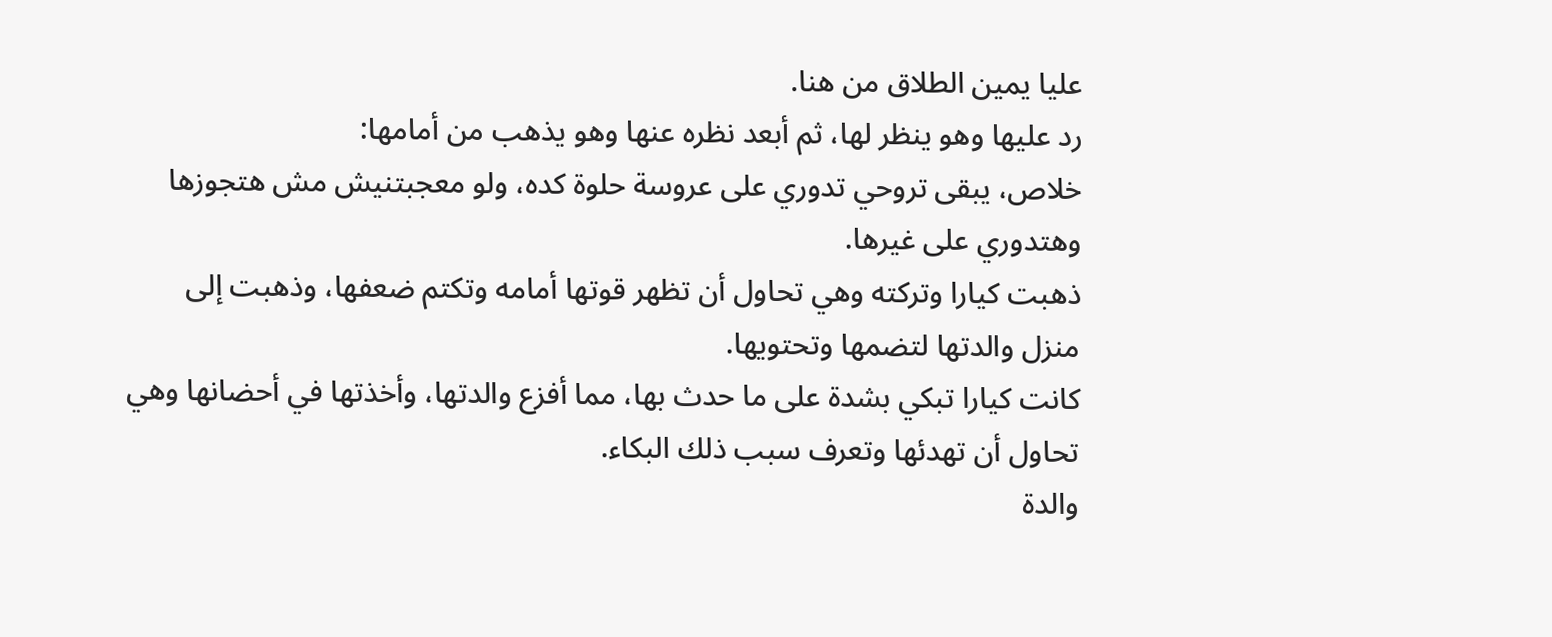عليا يمين الطلاق من هنا.
رد عليها وهو ينظر لها، ثم أبعد نظره عنها وهو يذهب من أمامها:
خلاص، يبقى تروحي تدوري على عروسة حلوة كده، ولو معجبتنيش مش هتجوزها وهتدوري على غيرها.
ذهبت كيارا وتركته وهي تحاول أن تظهر قوتها أمامه وتكتم ضعفها، وذهبت إلى منزل والدتها لتضمها وتحتويها.
كانت كيارا تبكي بشدة على ما حدث بها، مما أفزع والدتها، وأخذتها في أحضانها وهي تحاول أن تهدئها وتعرف سبب ذلك البكاء.
والدة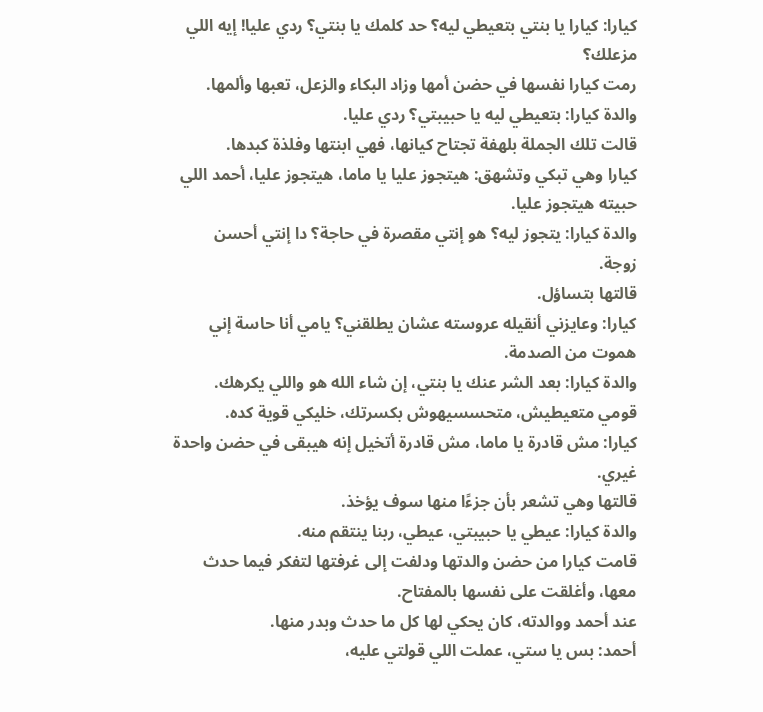كيارا: كيارا يا بنتي بتعيطي ليه؟ حد كلمك يا بنتي؟ ردي عليا! إيه اللي مزعلك؟
رمت كيارا نفسها في حضن أمها وزاد البكاء والزعل، تعبها وألمها.
والدة كيارا: بتعيطي ليه يا حبيبتي؟ ردي عليا.
قالت تلك الجملة بلهفة تجتاح كيانها، فهي ابنتها وفلذة كبدها.
كيارا وهي تبكي وتشهق: هيتجوز عليا يا ماما، هيتجوز عليا، أحمد اللي حبيته هيتجوز عليا.
والدة كيارا: يتجوز ليه؟ هو إنتي مقصرة في حاجة؟ دا إنتي أحسن زوجة.
قالتها بتساؤل.
كيارا: وعايزني أنقيله عروسته عشان يطلقني؟ يامي أنا حاسة إني هموت من الصدمة.
والدة كيارا: بعد الشر عنك يا بنتي، إن شاء الله هو واللي يكرهك. قومي متعيطيش، متحسسيهوش بكسرتك، خليكي قوية كده.
كيارا: مش قادرة يا ماما، مش قادرة أتخيل إنه هيبقى في حضن واحدة غيري.
قالتها وهي تشعر بأن جزءًا منها سوف يؤخذ.
والدة كيارا: عيطي يا حبيبتي، عيطي، ربنا ينتقم منه.
قامت كيارا من حضن والدتها ودلفت إلى غرفتها لتفكر فيما حدث معها، وأغلقت على نفسها بالمفتاح.
عند أحمد ووالدته، كان يحكي لها كل ما حدث وبدر منها.
أحمد: بس يا ستي، عملت اللي قولتي عليه،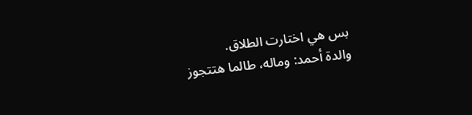بس هي اختارت الطلاق.
والدة أحمد: وماله، طالما هتتجوز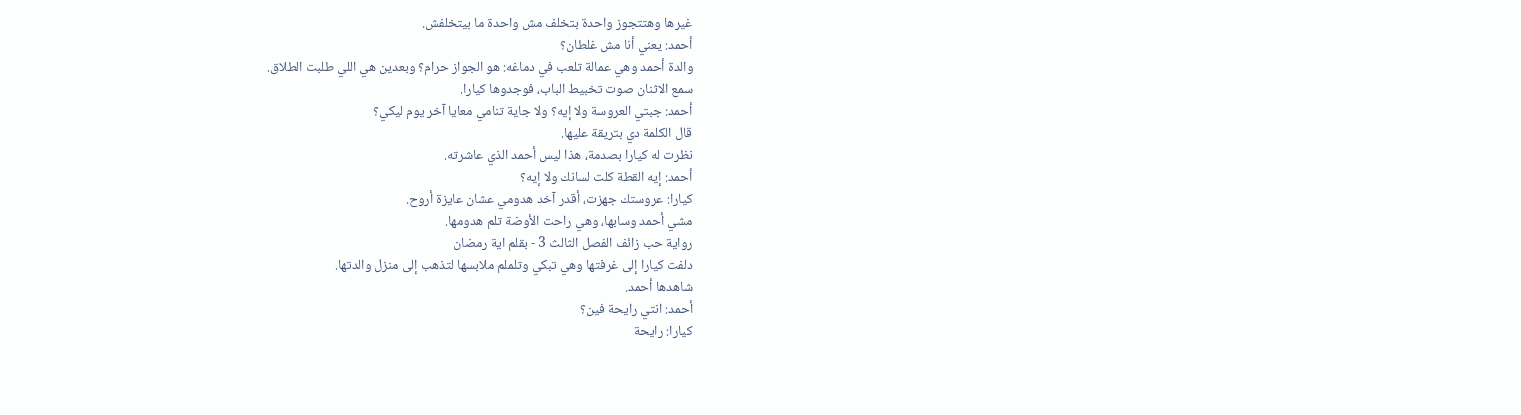غيرها وهتتجوز واحدة بتخلف مش واحدة ما بيتخلفش.
أحمد: يعني أنا مش غلطان؟
والدة أحمد وهي عمالة تلعب في دماغه: هو الجواز حرام؟ وبعدين هي اللي طلبت الطلاق.
سمع الاثنان صوت تخبيط الباب، فوجدوها كيارا.
أحمد: جبتي العروسة ولا إيه؟ ولا جاية تنامي معايا آخر يوم ليكي؟
قال الكلمة دي بتريقة عليها.
نظرت له كيارا بصدمة، هذا ليس أحمد الذي عاشرته.
أحمد: إيه القطة كلت لسانك ولا إيه؟
كيارا: عروستك جهزت، أقدر آخد هدومي عشان عايزة أروح.
مشي أحمد وسابها، وهي راحت الأوضة تلم هدومها.
رواية حب زائف الفصل الثالث 3 - بقلم اية رمضان
دلفت كيارا إلى غرفتها وهي تبكي وتلملم ملابسها لتذهب إلى منزل والدتها.
شاهدها أحمد.
أحمد: انتي رايحة فين؟
كيارا: رايحة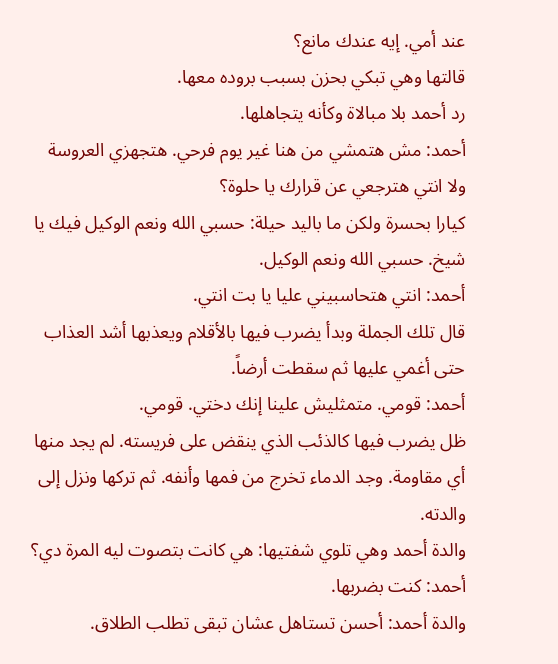عند أمي. إيه عندك مانع؟
قالتها وهي تبكي بحزن بسبب بروده معها.
رد أحمد بلا مبالاة وكأنه يتجاهلها.
أحمد: مش هتمشي من هنا غير يوم فرحي. هتجهزي العروسة ولا انتي هترجعي عن قرارك يا حلوة؟
كيارا بحسرة ولكن ما باليد حيلة: حسبي الله ونعم الوكيل فيك يا شيخ. حسبي الله ونعم الوكيل.
أحمد: انتي هتحاسبيني عليا يا بت انتي.
قال تلك الجملة وبدأ يضرب فيها بالأقلام ويعذبها أشد العذاب حتى أغمي عليها ثم سقطت أرضاً.
أحمد: قومي. متمثليش علينا إنك دختي. قومي.
ظل يضرب فيها كالذئب الذي ينقض على فريسته. لم يجد منها أي مقاومة. وجد الدماء تخرج من فمها وأنفه. ثم تركها ونزل إلى والدته.
والدة أحمد وهي تلوي شفتيها: هي كانت بتصوت ليه المرة دي؟
أحمد: كنت بضربها.
والدة أحمد: أحسن تستاهل عشان تبقى تطلب الطلاق.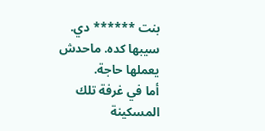بنت ****** دي. سيبها كده. ماحدش يعملها حاجة.
أما في غرفة تلك المسكينة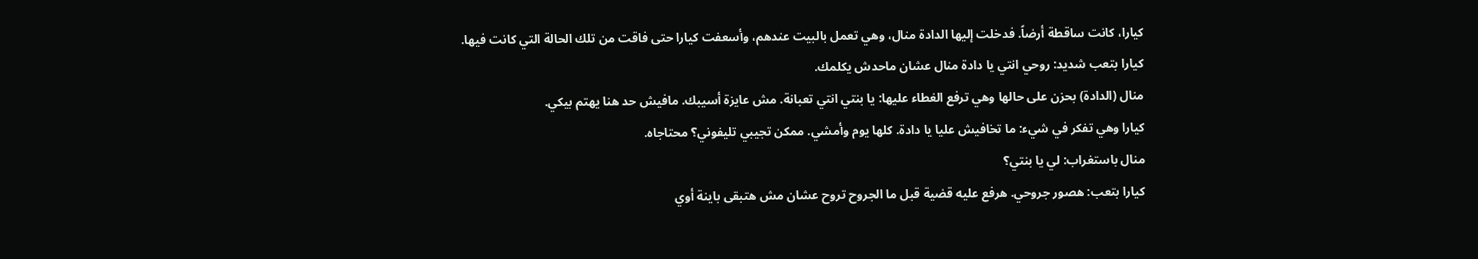كيارا، كانت ساقطة أرضاً. فدخلت إليها الدادة منال، وهي تعمل بالبيت عندهم، وأسعفت كيارا حتى فاقت من تلك الحالة التي كانت فيها.
كيارا بتعب شديد: روحي انتي يا دادة منال عشان ماحدش يكلمك.
منال (الدادة) بحزن على حالها وهي ترفع الغطاء عليها: يا بنتي انتي تعبانة. مش عايزة أسيبك. مافيش حد هنا يهتم بيكي.
كيارا وهي تفكر في شيء: ما تخافيش عليا يا دادة. كلها يوم وأمشي. ممكن تجيبي تليفوني؟ محتاجاه.
منال باستغراب: لي يا بنتي؟
كيارا بتعب: هصور جروحي. هرفع عليه قضية قبل ما الجروح تروح عشان مش هتبقى باينة أوي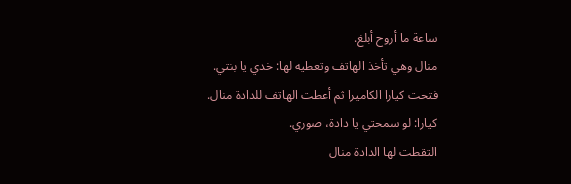ساعة ما أروح أبلغ.
منال وهي تأخذ الهاتف وتعطيه لها: خدي يا بنتي.
فتحت كيارا الكاميرا ثم أعطت الهاتف للدادة منال.
كيارا: لو سمحتي يا دادة، صوري.
التقطت لها الدادة منال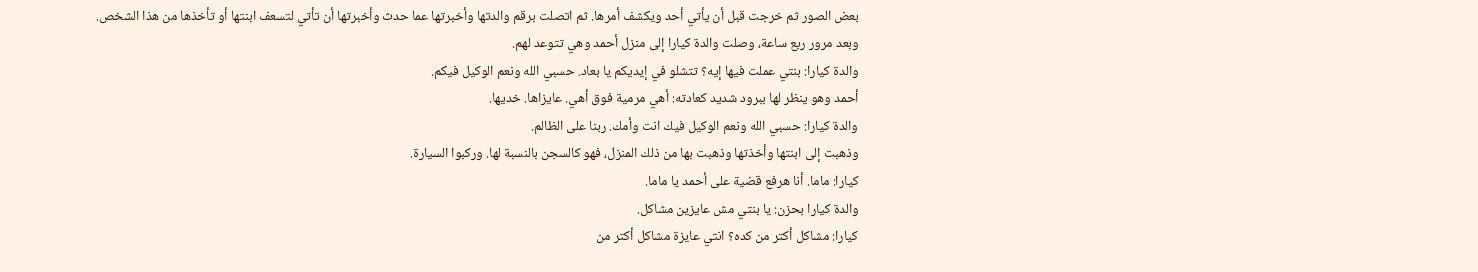بعض الصور ثم خرجت قبل أن يأتي أحد ويكشف أمرها. ثم اتصلت برقم والدتها وأخبرتها عما حدث وأخبرتها أن تأتي لتسعف ابنتها أو تأخذها من هذا الشخص.
وبعد مرور ربع ساعة، وصلت والدة كيارا إلى منزل أحمد وهي تتوعد لهم.
والدة كيارا: بنتي عملت فيها إيه؟ تتشلو في إيديكم يا بعاد. حسبي الله ونعم الوكيل فيكم.
أحمد وهو ينظر لها ببرود شديد كعادته: أهي مرمية فوق أهي. عايزاها. خديها.
والدة كيارا: حسبي الله ونعم الوكيل فيك انت وأمك. ربنا على الظالم.
وذهبت إلى ابنتها وأخذتها وذهبت بها من ذلك المنزل، فهو كالسجن بالنسبة لها. وركبوا السيارة.
كيارا: ماما. أنا هرفع قضية على أحمد يا ماما.
والدة كيارا بحزن: يا بنتي مش عايزين مشاكل.
كيارا: مشاكل أكتر من كده؟ انتي عايزة مشاكل أكتر من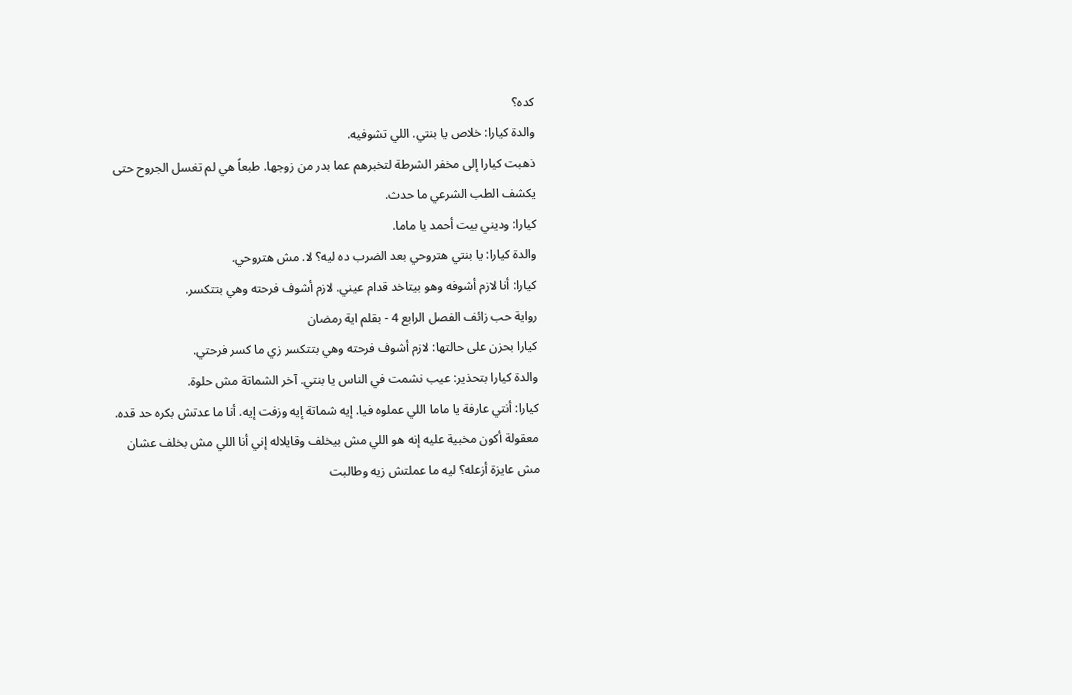كده؟
والدة كيارا: خلاص يا بنتي. اللي تشوفيه.
ذهبت كيارا إلى مخفر الشرطة لتخبرهم عما بدر من زوجها. طبعاً هي لم تغسل الجروح حتى يكشف الطب الشرعي ما حدث.
كيارا: وديني بيت أحمد يا ماما.
والدة كيارا: يا بنتي هتروحي بعد الضرب ده ليه؟ لا. مش هتروحي.
كيارا: أنا لازم أشوفه وهو بيتاخد قدام عيني. لازم أشوف فرحته وهي بتتكسر.
رواية حب زائف الفصل الرابع 4 - بقلم اية رمضان
كيارا بحزن على حالتها: لازم أشوف فرحته وهي بتتكسر زي ما كسر فرحتي.
والدة كيارا بتحذير: عيب نشمت في الناس يا بنتي. آخر الشماتة مش حلوة.
كيارا: أنتي عارفة يا ماما اللي عملوه فيا. إيه شماتة إيه وزفت إيه. أنا ما عدتش بكره حد قده. معقولة أكون مخبية عليه إنه هو اللي مش بيخلف وقايلاله إني أنا اللي مش بخلف عشان مش عايزة أزعله؟ ليه ما عملتش زيه وطالبت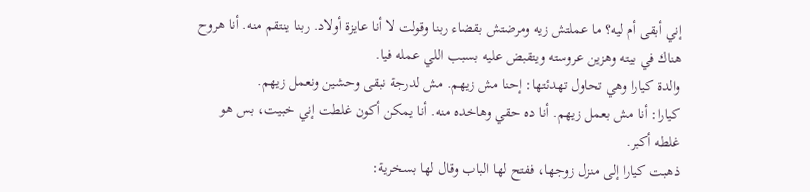إني أبقى أم ليه؟ ما عملتش زيه ومرضتش بقضاء ربنا وقولت لا أنا عايزة أولاد. ربنا ينتقم منه. أنا هروح هناك في بيته وهزين عروسته ويتقبض عليه بسبب اللي عمله فيا.
والدة كيارا وهي تحاول تهدئتها: إحنا مش زيهم. مش لدرجة نبقى وحشين ونعمل زيهم.
كيارا: أنا مش بعمل زيهم. أنا ده حقي وهاخده منه. أنا يمكن أكون غلطت إني خبيت، بس هو غلطه أكبر.
ذهبت كيارا إلى منزل زوجها، ففتح لها الباب وقال لها بسخرية: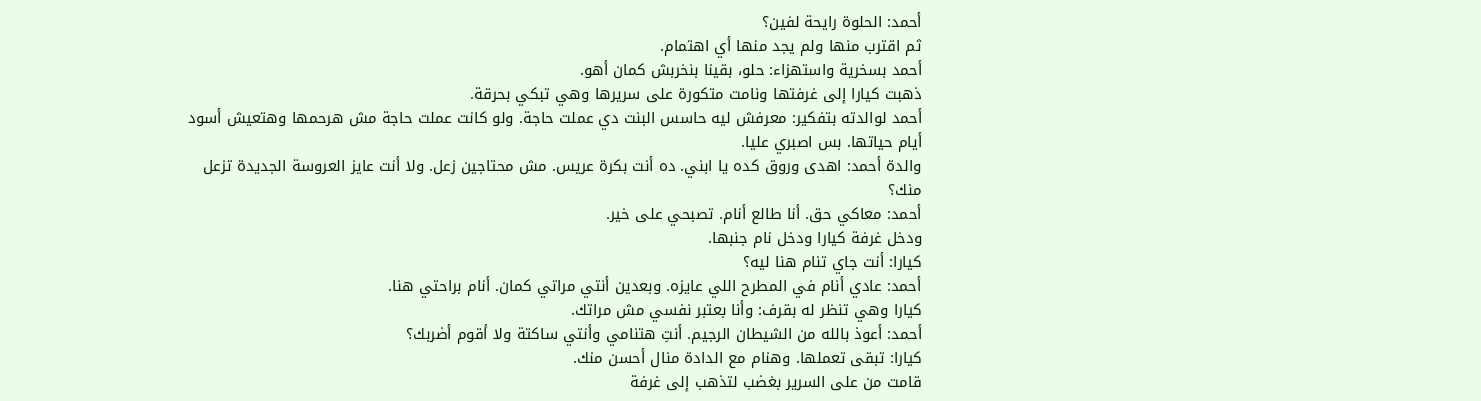أحمد: الحلوة رايحة لفين؟
ثم اقترب منها ولم يجد منها أي اهتمام.
أحمد بسخرية واستهزاء: حلو، بقينا بنخربش كمان أهو.
ذهبت كيارا إلى غرفتها ونامت متكورة على سريرها وهي تبكي بحرقة.
أحمد لوالدته بتفكير: معرفش ليه حاسس البنت دي عملت حاجة. ولو كانت عملت حاجة مش هرحمها وهتعيش أسود أيام حياتها. بس اصبري عليا.
والدة أحمد: اهدى وروق كده يا ابني. ده أنت بكرة عريس. مش محتاجين زعل. ولا أنت عايز العروسة الجديدة تزعل منك؟
أحمد: معاكي حق. أنا طالع أنام. تصبحي على خير.
ودخل غرفة كيارا ودخل نام جنبها.
كيارا: أنت جاي تنام هنا ليه؟
أحمد: عادي أنام في المطرح اللي عايزه. وبعدين أنتي مراتي كمان. أنام براحتي هنا.
كيارا وهي تنظر له بقرف: وأنا بعتبر نفسي مش مراتك.
أحمد: أعوذ بالله من الشيطان الرجيم. أنتِ هتنامي وأنتي ساكتة ولا أقوم أضربك؟
كيارا: تبقى تعملها. وهنام مع الدادة منال أحسن منك.
قامت من على السرير بغضب لتذهب إلى غرفة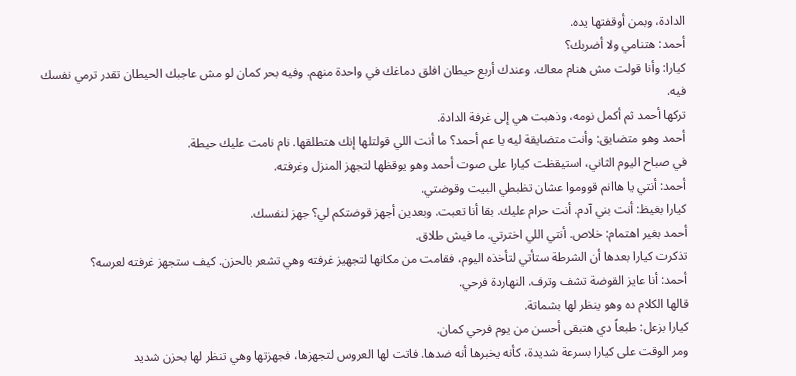الدادة، وبمن أوقفتها يده.
أحمد: هتنامي ولا أضربك؟
كيارا: وأنا قولت مش هنام معاك. وعندك أربع حيطان افلق دماغك في واحدة منهم. وفيه بحر كمان لو مش عاجبك الحيطان تقدر ترمي نفسك فيه.
تركها أحمد ثم أكمل نومه، وذهبت هي إلى غرفة الدادة.
أحمد وهو متضايق: وأنت متضايقة ليه يا عم أحمد؟ ما أنت اللي قولتلها إنك هتطلقها. نام نامت عليك حيطة.
في صباح اليوم الثاني، استيقظت كيارا على صوت أحمد وهو يوقظها لتجهز المنزل وغرفته.
أحمد: أنتي يا هاانم قووموا عشان تظبطي البيت وقوضتي.
كيارا بغيظ: أنت بني آدم. أنت حرام عليك. بقا أنا تعبت. وبعدين أجهز قوضتكم لي؟ جهز لنفسك.
أحمد بغير اهتمام: خلاص. أنتي اللي اخترتي. ما فيش طلاق.
تذكرت كيارا بعدها أن الشرطة ستأتي لتأخذه اليوم، فقامت من مكانها لتجهيز غرفته وهي تشعر بالحزن. كيف ستجهز غرفته لعرسه؟
أحمد: أنا عايز القوضة تشف وترف. النهاردة فرحي.
قالها الكلام ده وهو ينظر لها بشماتة.
كيارا بزعل: طبعاً دي هتبقى أحسن من يوم فرحي كمان.
ومر الوقت على كيارا بسرعة شديدة، كأنه يخبرها أنه ضدها. فاتت لها العروس لتجهزها، فجهزتها وهي تنظر لها بحزن شديد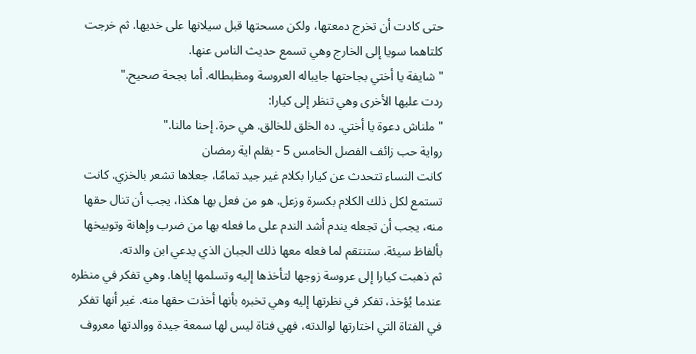حتى كادت أن تخرج دمعتها، ولكن مسحتها قبل سيلانها على خديها. ثم خرجت كلتاهما سويا إلى الخارج وهي تسمع حديث الناس عنها.
"شايفة يا أختي بجاحتها جايباله العروسة ومظبطاله. أما بجحة صحيح."
ردت عليها الأخرى وهي تنظر إلى كيارا:
"ملناش دعوة يا أختي. ده الخلق للخالق. هي حرة. إحنا مالنا."
رواية حب زائف الفصل الخامس 5 - بقلم اية رمضان
كانت النساء تتحدث عن كيارا بكلام غير جيد تمامًا، جعلاها تشعر بالخزي. كانت تستمع لكل ذلك الكلام بكسرة وزعل. هو من فعل بها هكذا، يجب أن تنال حقها منه، يجب أن تجعله يندم أشد الندم على ما فعله بها من ضرب وإهانة وتوبيخها بألفاظ سيئة. ستنتقم لما فعله معها ذلك الجبان الذي يدعي ابن والدته.
ثم ذهبت كيارا إلى عروسة زوجها لتأخذها إليه وتسلمها إياها. وهي تفكر في منظره عندما يُؤخذ، تفكر في نظرتها إليه وهي تخبره بأنها أخذت حقها منه. غير أنها تفكر في الفتاة التي اختارتها لوالدته، فهي فتاة ليس لها سمعة جيدة ووالدتها معروف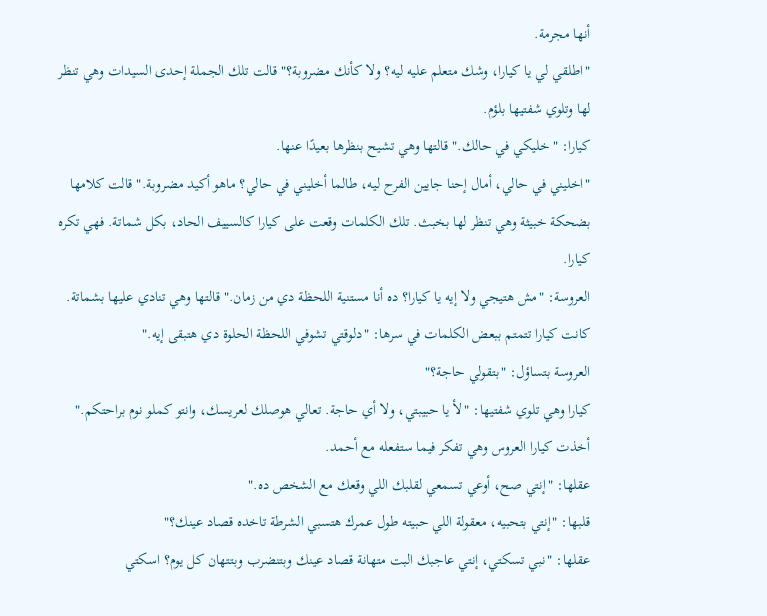أنها مجرمة.
"اطلقي لي يا كيارا، وشك متعلم عليه ليه؟ ولا كأنك مضروبة؟" قالت تلك الجملة إحدى السيدات وهي تنظر لها وتلوي شفتيها بلؤم.
كيارا: "خليكي في حالك." قالتها وهي تشيح بنظرها بعيدًا عنها.
"اخليني في حالي، أمال إحنا جايين الفرح ليه، طالما أخليني في حالي؟ ماهو أكيد مضروبة." قالت كلامها بضحكة خبيثة وهي تنظر لها بخبث. تلك الكلمات وقعت على كيارا كالسييف الحاد، بكل شماتة. فهي تكره كيارا.
العروسة: "مش هتيجي ولا إيه يا كيارا؟ ده أنا مستنية اللحظة دي من زمان." قالتها وهي تنادي عليها بشماتة.
كانت كيارا تتمتم ببعض الكلمات في سرها: "دلوقتي تشوفي اللحظة الحلوة دي هتبقى إيه."
العروسة بتساؤل: "بتقولي حاجة؟"
كيارا وهي تلوي شفتيها: "لأ يا حبيبتي، ولا أي حاجة. تعالي هوصلك لعريسك، وانتو كملو نوم براحتكم."
أخذت كيارا العروس وهي تفكر فيما ستفعله مع أحمد.
عقلها: "إنتي صح، أوعي تسمعي لقلبك اللي وقعك مع الشخص ده."
قلبها: "إنتي بتحبيه، معقولة اللي حبيته طول عمرك هتسبي الشرطة تاخده قصاد عينك؟"
عقلها: "نبي تسكتي، إنتي عاجبك البت متهانة قصاد عينك وبتنضرب وبتتهان كل يوم؟ اسكتي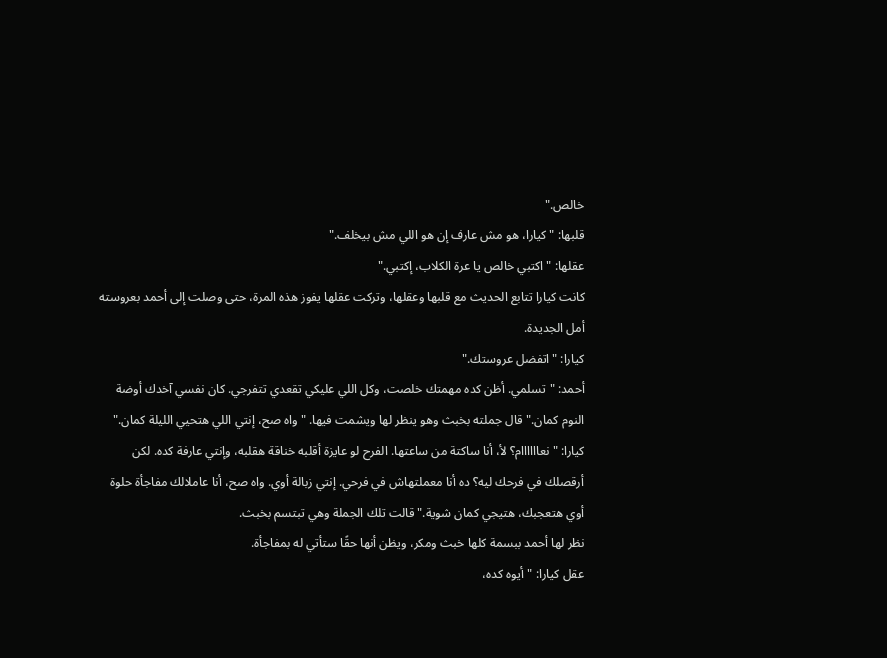خالص."
قلبها: "كيارا، هو مش عارف إن هو اللي مش بيخلف."
عقلها: "اكتبي خالص يا عرة الكلاب، إكتبي."
كانت كيارا تتابع الحديث مع قلبها وعقلها، وتركت عقلها يفوز هذه المرة، حتى وصلت إلى أحمد بعروسته أمل الجديدة.
كيارا: "اتفضل عروستك."
أحمد: "تسلمي. أظن كده مهمتك خلصت، وكل اللي عليكي تقعدي تتفرجي. كان نفسي آخدك أوضة النوم كمان." قال جملته بخبث وهو ينظر لها ويشمت فيها. "واه صح، إنتي اللي هتحيي الليلة كمان."
كيارا: "نعاااااام؟ لأ، أنا ساكتة من ساعتها. الفرح لو عايزة أقلبه خناقة هقلبه، وإنتي عارفة كده. لكن أرقصلك في فرحك ليه؟ ده أنا معملتهاش في فرحي. إنتي زبالة أوي. واه صح، أنا عاملالك مفاجأة حلوة أوي هتعجبك، هتيجي كمان شوية." قالت تلك الجملة وهي تبتسم بخبث.
نظر لها أحمد ببسمة كلها خبث ومكر، ويظن أنها حقًا ستأتي له بمفاجأة.
عقل كيارا: "أيوه كده،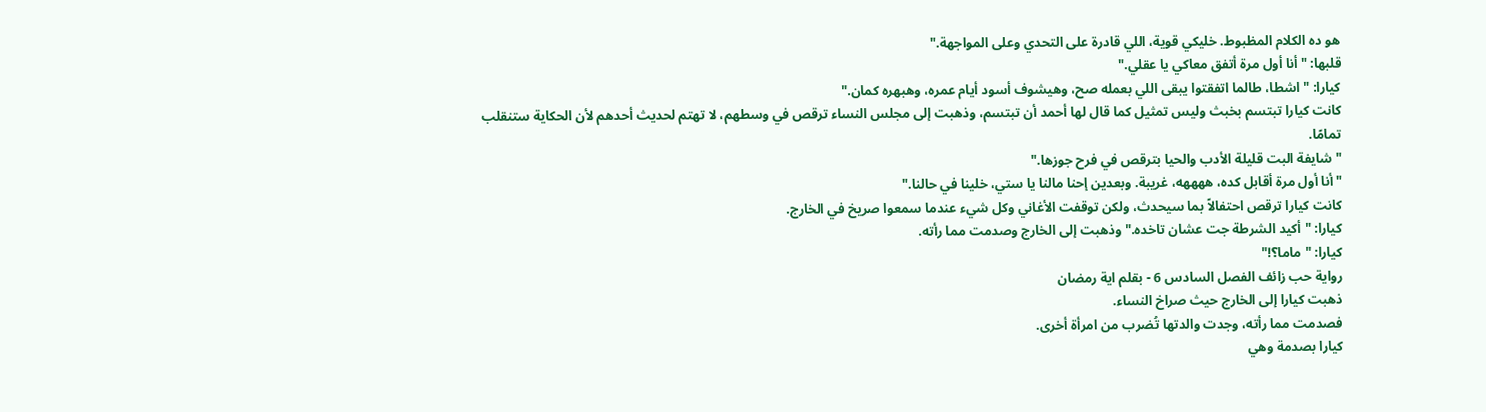هو ده الكلام المظبوط. خليكي قوية، اللي قادرة على التحدي وعلى المواجهة."
قلبها: "أنا أول مرة أتفق معاكي يا عقلي."
كيارا: "اشطا، طالما اتفقتوا يبقى اللي بعمله صح، وهيشوف أسود أيام عمره، وهبهره كمان."
كانت كيارا تبتسم بخبث وليس تمثيل كما قال لها أحمد أن تبتسم، وذهبت إلى مجلس النساء ترقص في وسطهم، لا تهتم لحديث أحدهم لأن الحكاية ستنقلب تمامًا.
"شايفة البت قليلة الأدب والحيا بترقص في فرح جوزها."
"أنا أول مرة أقابل كده، ههههه، غريبة. وبعدين إحنا مالنا يا ستي، خلينا في حالنا."
كانت كيارا ترقص احتفالاً بما سيحدث، ولكن توقفت الأغاني وكل شيء عندما سمعوا صريخ في الخارج.
كيارا: "أكيد الشرطة جت عشان تاخده." وذهبت إلى الخارج وصدمت مما رأته.
كيارا: "ماما؟!"
رواية حب زائف الفصل السادس 6 - بقلم اية رمضان
ذهبت كيارا إلى الخارج حيث صراخ النساء.
فصدمت مما رأته، وجدت والدتها تُضرب من امرأة أخرى.
كيارا بصدمة وهي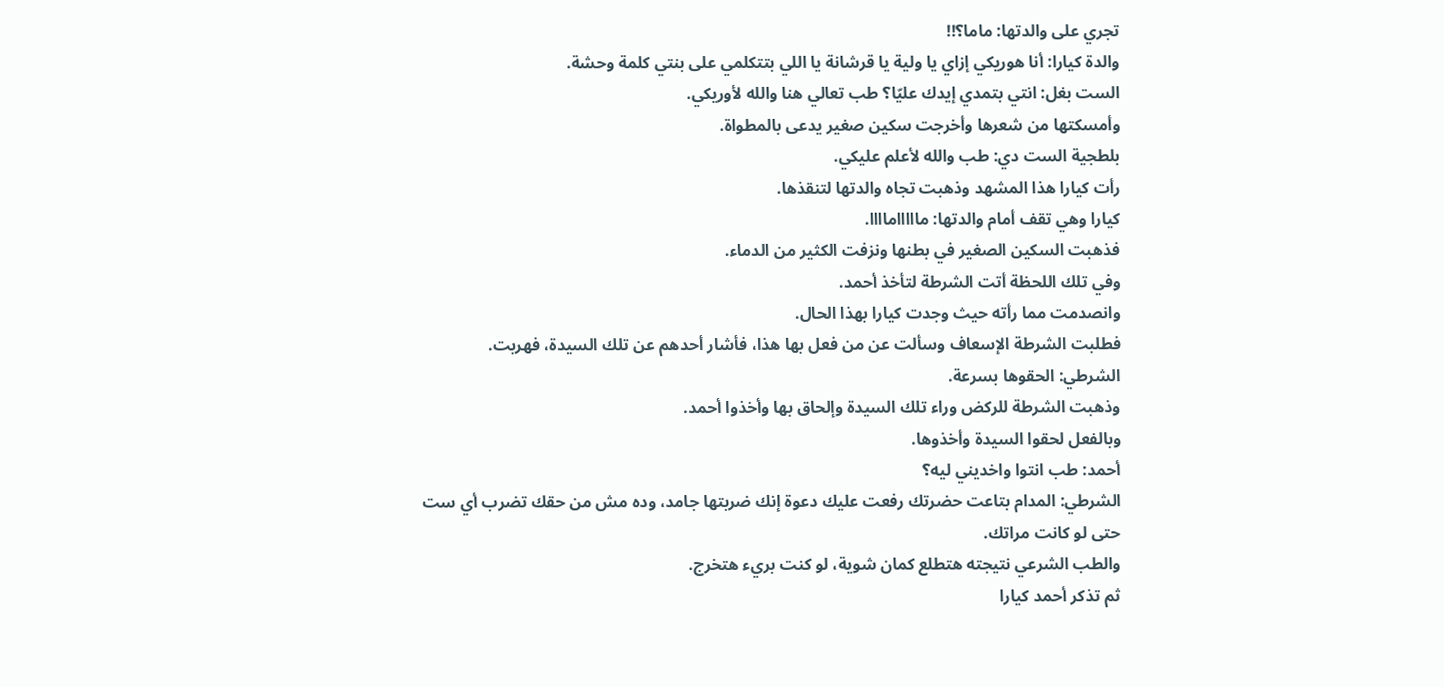تجري على والدتها: ماما؟!!
والدة كيارا: أنا هوريكي إزاي يا ولية يا قرشانة يا اللي بتتكلمي على بنتي كلمة وحشة.
الست بغل: انتي بتمدي إيدك عليّا؟ طب تعالي هنا والله لأوريكي.
وأمسكتها من شعرها وأخرجت سكين صغير يدعى بالمطواة.
بلطجية الست دي: طب والله لأعلم عليكي.
رأت كيارا هذا المشهد وذهبت تجاه والدتها لتنقذها.
كيارا وهي تقف أمام والدتها: ماااااماااا.
فذهبت السكين الصغير في بطنها ونزفت الكثير من الدماء.
وفي تلك اللحظة أتت الشرطة لتأخذ أحمد.
وانصدمت مما رأته حيث وجدت كيارا بهذا الحال.
فطلبت الشرطة الإسعاف وسألت عن من فعل بها هذا، فأشار أحدهم عن تلك السيدة، فهربت.
الشرطي: الحقوها بسرعة.
وذهبت الشرطة للركض وراء تلك السيدة وإلحاق بها وأخذوا أحمد.
وبالفعل لحقوا السيدة وأخذوها.
أحمد: طب انتوا واخديني ليه؟
الشرطي: المدام بتاعت حضرتك رفعت عليك دعوة إنك ضربتها جامد، وده مش من حقك تضرب أي ست حتى لو كانت مراتك.
والطب الشرعي نتيجته هتطلع كمان شوية، لو كنت بريء هتخرج.
ثم تذكر أحمد كيارا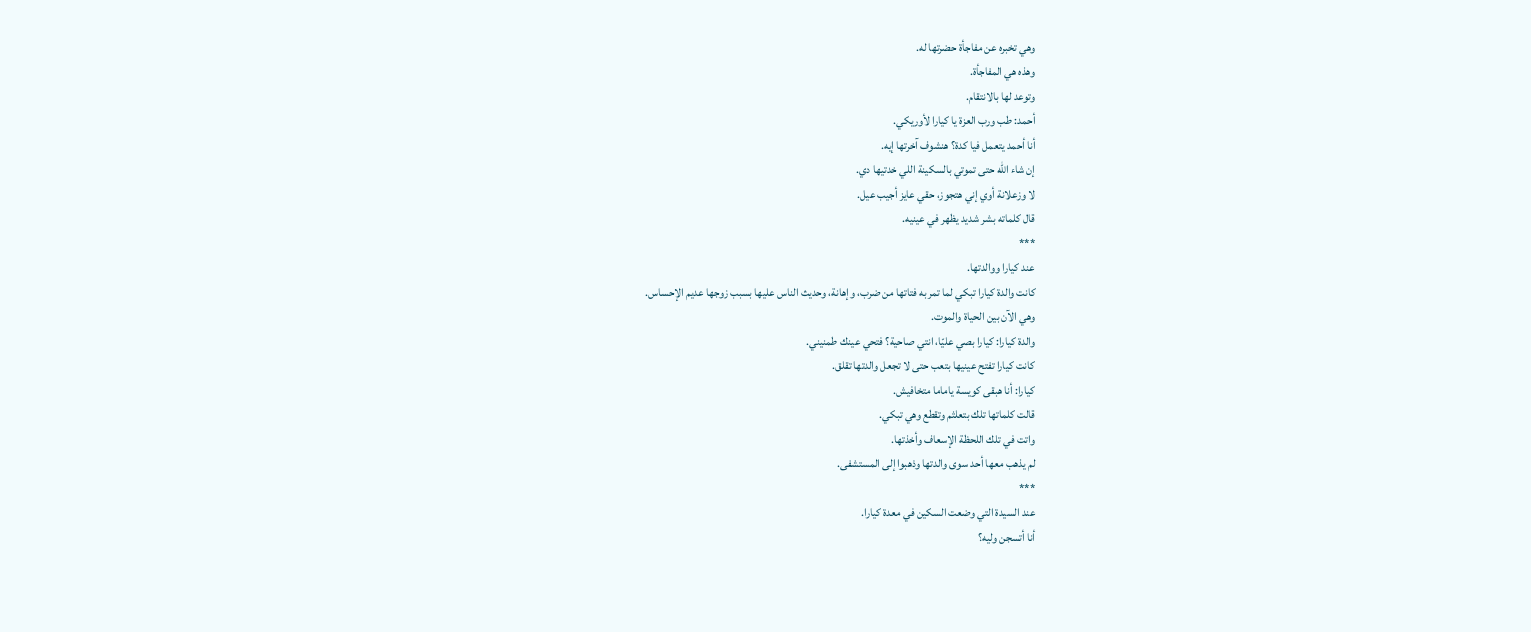وهي تخبره عن مفاجأة حضرتها له.
وهذه هي المفاجأة.
وتوعد لها بالانتقام.
أحمد: طب ورب العزة يا كيارا لأوريكي.
أنا أحمد يتعمل فيا كدة؟ هنشوف آخرتها إيه.
إن شاء الله حتى تموتي بالسكينة اللي خدتيها دي.
لا وزعلانة أوي إني هتجوز، حقي عايز أجيب عيل.
قال كلماته بشر شديد يظهر في عينيه.
***
عند كيارا ووالدتها.
كانت والدة كيارا تبكي لما تمر به فتاتها من ضرب، وإهانة، وحديث الناس عليها بسبب زوجها عديم الإحساس.
وهي الآن بين الحياة والموت.
والدة كيارا: كيارا بصي عليّا، انتي صاحية؟ فتحي عينك طمنيني.
كانت كيارا تفتح عينيها بتعب حتى لا تجعل والدتها تقلق.
كيارا: أنا هبقى كويسة ياماما متخافيش.
قالت كلماتها تلك بتعلثم وتقطع وهي تبكي.
واتت في تلك اللحظة الإسعاف وأخذتها.
لم يذهب معها أحد سوى والدتها وذهبوا إلى المستشفى.
***
عند السيدة التي وضعت السكين في معدة كيارا.
أنا أتسجن وليه؟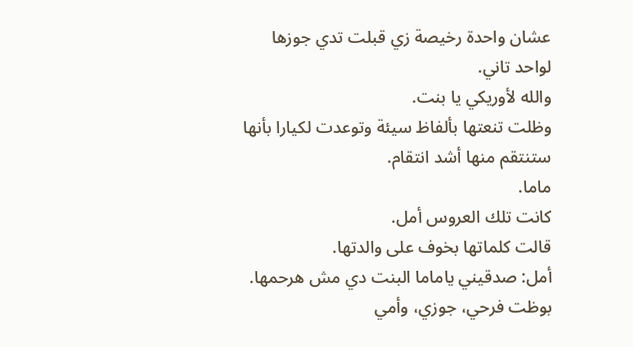عشان واحدة رخيصة زي قبلت تدي جوزها لواحد تاني.
والله لأوريكي يا بنت.
وظلت تنعتها بألفاظ سيئة وتوعدت لكيارا بأنها ستنتقم منها أشد انتقام.
ماما.
كانت تلك العروس أمل.
قالت كلماتها بخوف على والدتها.
أمل: صدقيني ياماما البنت دي مش هرحمها.
بوظت فرحي، جوزي، وأمي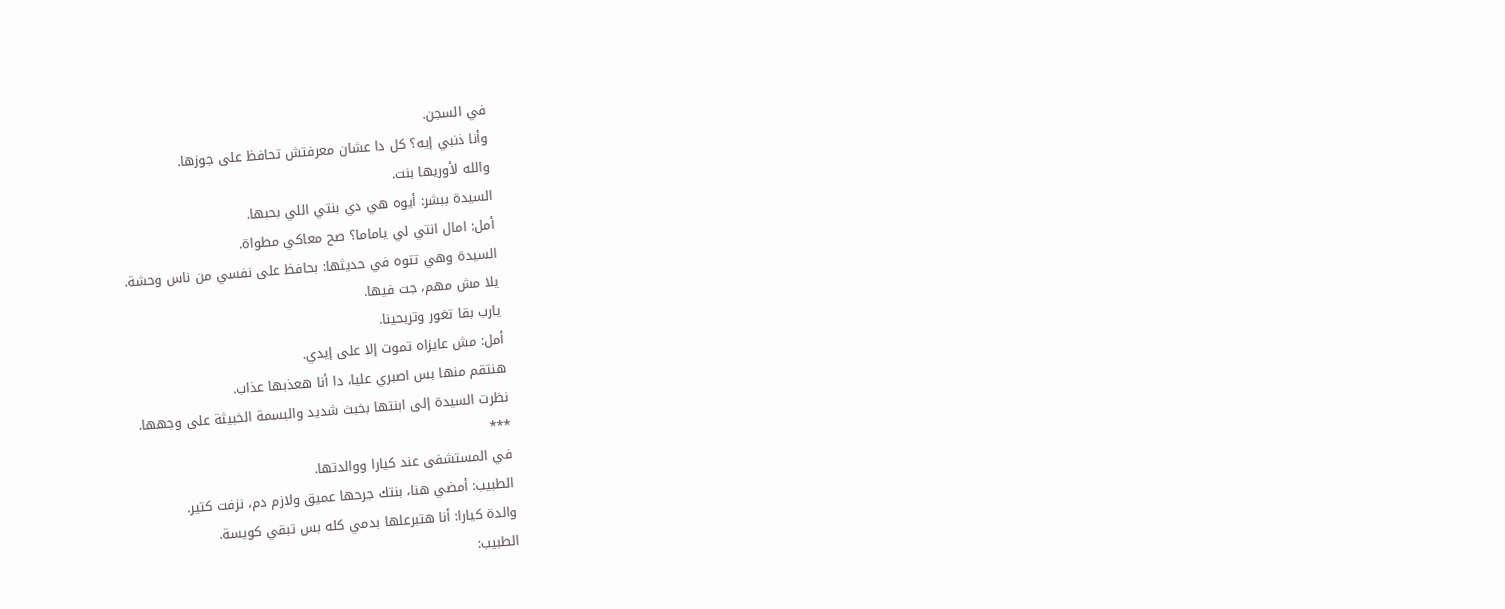في السجن.
وأنا ذنبي إيه؟ كل دا عشان معرفتش تحافظ على جوزها.
والله لأوريها بنت.
السيدة ببشر: أيوه هي دي بنتي اللي بحبها.
أمل: امال انتي لي ياماما؟ صح معاكي مطواة.
السيدة وهي تتوه في حديثها: بحافظ على نفسي من ناس وحشة.
يلا مش مهم، جت فيها.
يارب بقا تغور وتريحينا.
أمل: مش عايزاه تموت إلا على إيدي.
هنتقم منها بس اصبري عليا، دا أنا هعذبها عذاب.
نظرت السيدة إلى ابنتها بخبث شديد والبسمة الخبيثة على وجهها.
***
في المستشفى عند كيارا ووالدتها.
الطبيب: أمضي هنا، بنتك جرحها عميق ولازم دم، نزفت كتير.
والدة كيارا: أنا هتبرعلها بدمي كله بس تبقي كويسة.
الطبيب: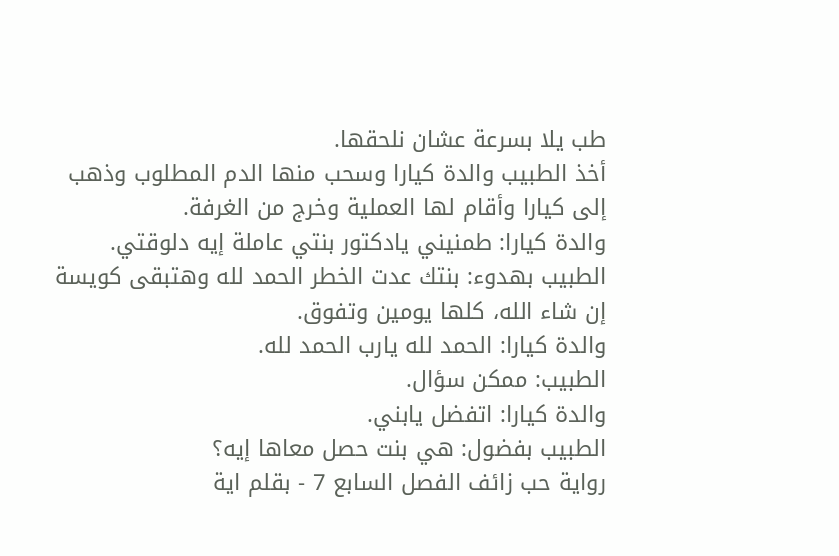طب يلا بسرعة عشان نلحقها.
أخذ الطبيب والدة كيارا وسحب منها الدم المطلوب وذهب إلى كيارا وأقام لها العملية وخرج من الغرفة.
والدة كيارا: طمنيني يادكتور بنتي عاملة إيه دلوقتي.
الطبيب بهدوء: بنتك عدت الخطر الحمد لله وهتبقى كويسة إن شاء الله، كلها يومين وتفوق.
والدة كيارا: الحمد لله يارب الحمد لله.
الطبيب: ممكن سؤال.
والدة كيارا: اتفضل يابني.
الطبيب بفضول: هي بنت حصل معاها إيه؟
رواية حب زائف الفصل السابع 7 - بقلم اية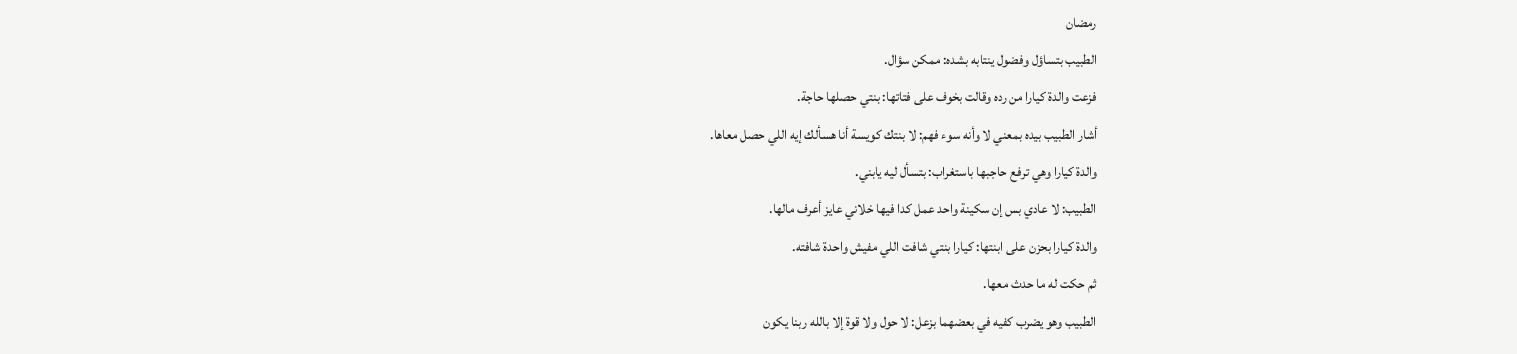رمضان
الطبيب بتساؤل وفضول ينتابه بشده: ممكن سؤال.
فزعت والدة كيارا من رده وقالت بخوف على فتاتها: بنتي حصلها حاجة.
أشار الطبيب بيده بمعني لا وأنه سوء فهم: لا بنتك كويسة أنا هسألك إيه اللي حصل معاها.
والدة كيارا وهي ترفع حاجبها باستغراب: بتسأل ليه يابني.
الطبيب: لا عادي بس إن سكينة واحد عمل كدا فيها خلاني عايز أعرف مالها.
والدة كيارا بحزن على ابنتها: كيارا بنتي شافت اللي مفيش واحدة شافته.
ثم حكت له ما حدث معها.
الطبيب وهو يضرب كفيه في بعضهما بزعل: لا حول ولا قوة إلا بالله ربنا يكون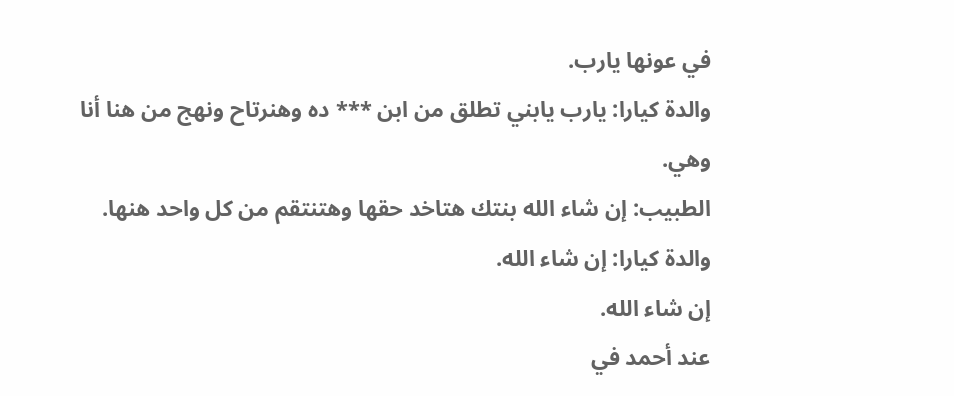في عونها يارب.
والدة كيارا: يارب يابني تطلق من ابن *** ده وهنرتاح ونهج من هنا أنا وهي.
الطبيب: إن شاء الله بنتك هتاخد حقها وهتنتقم من كل واحد هنها.
والدة كيارا: إن شاء الله.
إن شاء الله.
عند أحمد في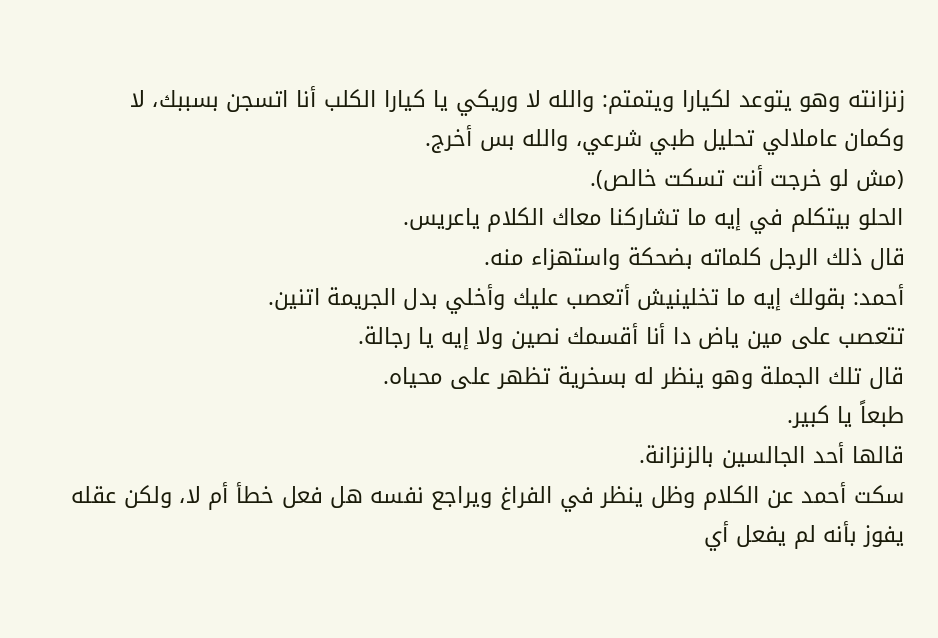زنزانته وهو يتوعد لكيارا ويتمتم: والله لا وريكي يا كيارا الكلب أنا اتسجن بسببك، لا وكمان عاملالي تحليل طبي شرعي، والله بس أخرج.
(مش لو خرجت أنت تسكت خالص).
الحلو بيتكلم في إيه ما تشاركنا معاك الكلام ياعريس.
قال ذلك الرجل كلماته بضحكة واستهزاء منه.
أحمد: بقولك إيه ما تخلينيش أتعصب عليك وأخلي بدل الجريمة اتنين.
تتعصب على مين ياض دا أنا أقسمك نصين ولا إيه يا رجالة.
قال تلك الجملة وهو ينظر له بسخرية تظهر على محياه.
طبعاً يا كبير.
قالها أحد الجالسين بالزنزانة.
سكت أحمد عن الكلام وظل ينظر في الفراغ ويراجع نفسه هل فعل خطأ أم لا، ولكن عقله يفوز بأنه لم يفعل أي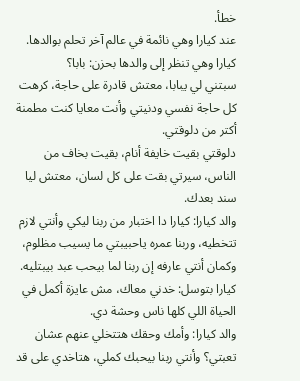خطأ.
عند كيارا وهي نائمة في عالم آخر تحلم بوالدها.
كيارا وهي تنظر إلى والدها بحزن: بابا؟
سبتني لي يبابا، معتش قادرة على حاجة، كرهت كل حاجة نفسي ودنيتي وأنت معايا كنت مطمنة أكتر من دلوقتي.
دلوقتي بقيت خايفة أنام، بقيت بخاف من الناس، سيرتي بقت على كل لسان، معتش ليا سند بعدك.
والد كيارا: كيارا دا اختبار من ربنا ليكي وأنتي لازم تتخطيه، وربنا عمره ياحبيبتي ما يسيب مظلوم، وكمان أنتي عارفه إن ربنا لما بيحب عبد بيبتليه.
كيارا بتوسل: خدني معاك، مش عايزة أكمل في الحياة اللي كلها ناس وحشة دي.
والد كيارا: وأمك وحقك هتتخلي عنهم عشان تعبتي؟ وأنتي ربنا بيحبك كملي، هتاخدي على قد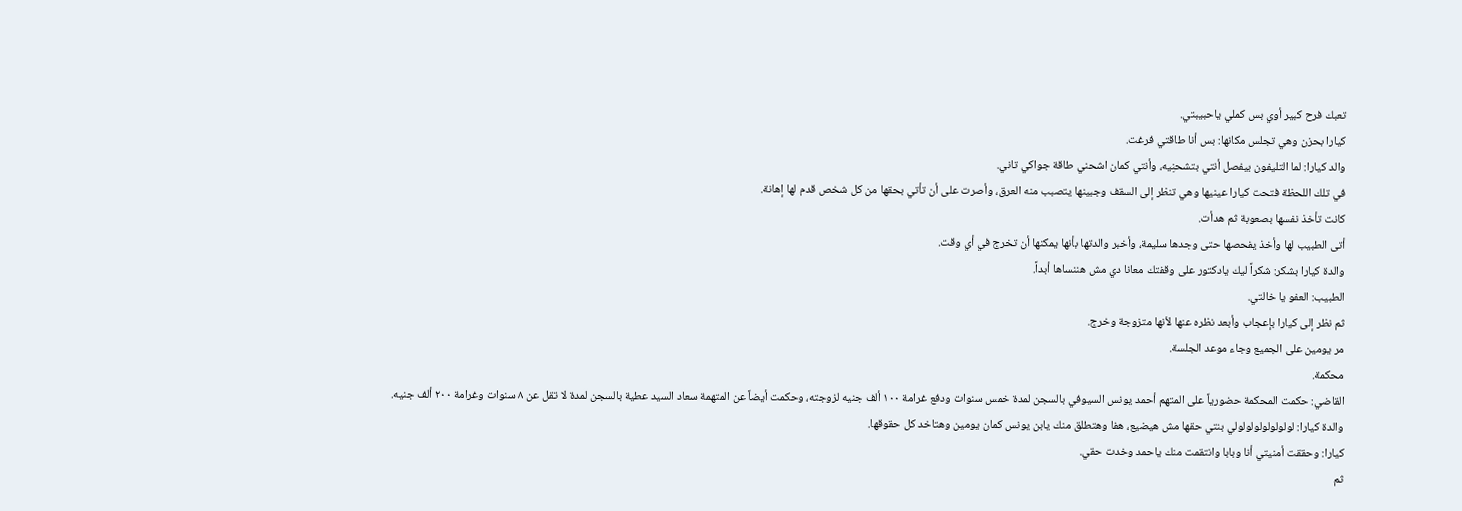تعبك فرح كبير أوي بس كملي ياحبيبتي.
كيارا بحزن وهي تجلس مكانها: بس أنا طاقتي فرغت.
والد كيارا: لما التليفون بيفصل أنتي بتشحنِيه، وأنتي كمان اشحني طاقة جواكي تاني.
في تلك اللحظة فتحت كيارا عينيها وهي تنظر إلى السقف وجبينها يتصبب منه العرق، وأصرت على أن تأتي بحقها من كل شخص قدم لها إهانة.
كانت تأخذ نفسها بصعوبة ثم هدأت.
أتى الطبيب لها وأخذ يفحصها حتى وجدها سليمة، وأخبر والدتها بأنها يمكنها أن تخرج في أي وقت.
والدة كيارا بشكر: شكراً ليك يادكتور على وقفتك معانا دي مش هننساها أبداً.
الطبيب: العفو يا خالتي.
ثم نظر إلى كيارا بإعجاب وأبعد نظره عنها لأنها متزوجة وخرج.
مر يومين على الجميع وجاء موعد الجلسة.
محكمة.
القاضي: حكمت المحكمة حضورياً على المتهم أحمد يونس السيوفي بالسجن لمدة خمس سنوات ودفع غرامة ١٠٠ ألف جنيه لزوجته، وحكمت أيضاً عن المتهمة سعاد السيد عطية بالسجن لمدة لا تقل عن ٨ سنوات وغرامة ٢٠٠ ألف جنيه.
والدة كيارا: لولولولولولولولي بنتي حقها مش هيضيع، هفا وهتطلق منك يابن يونس كمان يومين وهتاخد كل حقوقها.
كيارا: وحققت أمنيتي أنا وبابا وانتقمت منك ياحمد وخدت حقي.
ثم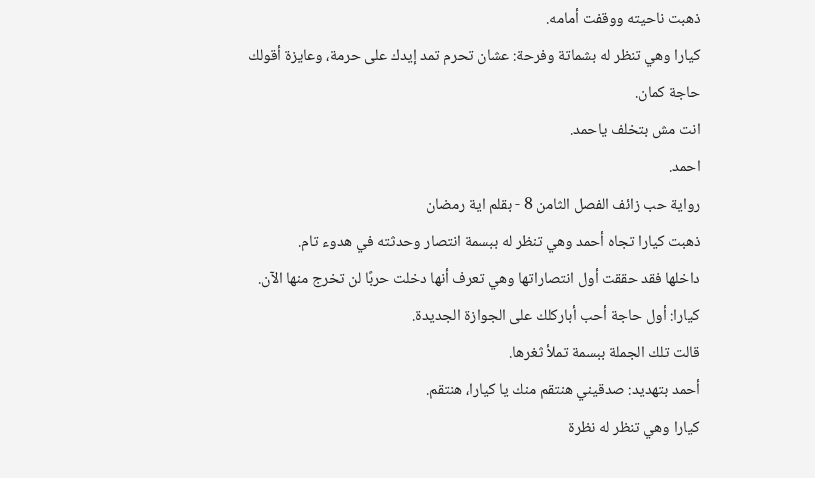ذهبت ناحيته ووقفت أمامه.
كيارا وهي تنظر له بشماتة وفرحة: عشان تحرم تمد إيدك على حرمة، وعايزة أقولك حاجة كمان.
انت مش بتخلف ياحمد.
احمد.
رواية حب زائف الفصل الثامن 8 - بقلم اية رمضان
ذهبت كيارا تجاه أحمد وهي تنظر له ببسمة انتصار وحدثته في هدوء تام.
داخلها فقد حققت أول انتصاراتها وهي تعرف أنها دخلت حربًا لن تخرج منها الآن.
كيارا: أول حاجة أحب أباركلك على الجوازة الجديدة.
قالت تلك الجملة ببسمة تملأ ثغرها.
أحمد بتهديد: صدقيني هنتقم منك يا كيارا، هنتقم.
كيارا وهي تنظر له نظرة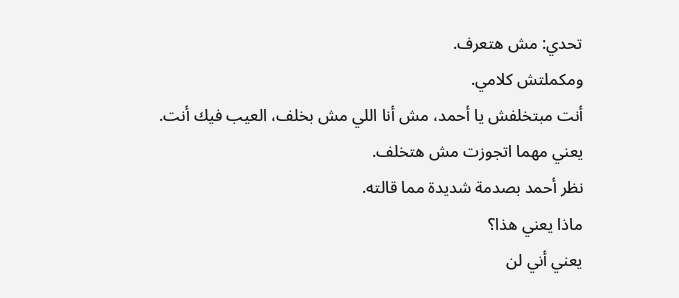تحدي: مش هتعرف.
ومكملتش كلامي.
أنت مبتخلفش يا أحمد، مش أنا اللي مش بخلف، العيب فيك أنت.
يعني مهما اتجوزت مش هتخلف.
نظر أحمد بصدمة شديدة مما قالته.
ماذا يعني هذا؟
يعني أني لن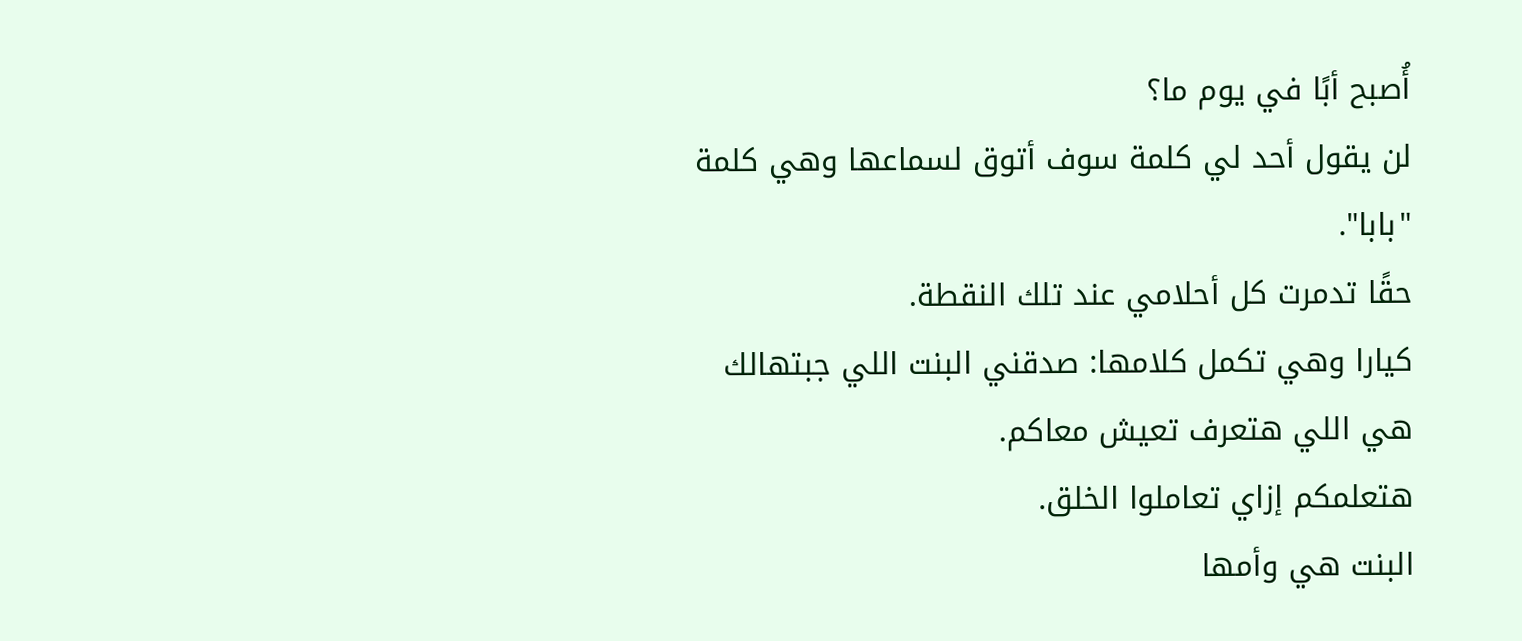أُصبح أبًا في يوم ما؟
لن يقول أحد لي كلمة سوف أتوق لسماعها وهي كلمة "بابا".
حقًا تدمرت كل أحلامي عند تلك النقطة.
كيارا وهي تكمل كلامها: صدقني البنت اللي جبتهالك هي اللي هتعرف تعيش معاكم.
هتعلمكم إزاي تعاملوا الخلق.
البنت هي وأمها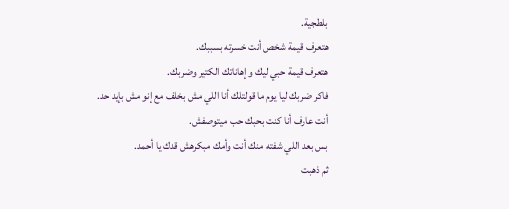بلطجية.
هتعرف قيمة شخص أنت خسرته بسببك.
هتعرف قيمة حبي ليك وإهاناتك الكتير وضربك.
فاكر ضربك ليا يوم ما قولتلك أنا اللي مش بخلف مع إنو مش بإيد حد.
أنت عارف أنا كنت بحبك حب ميتوصفش.
بس بعد اللي شفته منك أنت وأمك مبكرهش قدك يا أحمد.
ثم ذهبت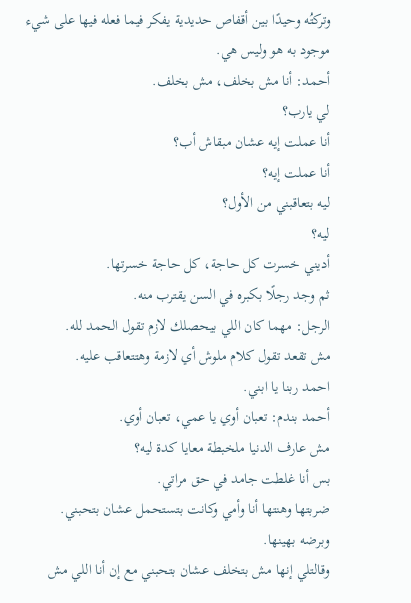وتركتُه وحيدًا بين أقفاص حديدية يفكر فيما فعله فيها على شيء موجود به هو وليس هي.
أحمد: أنا مش بخلف، مش بخلف.
لي يارب؟
أنا عملت إيه عشان مبقاش أب؟
أنا عملت إيه؟
ليه بتعاقبني من الأول؟
ليه؟
أديني خسرت كل حاجة، كل حاجة خسرتها.
ثم وجد رجلًا بكبره في السن يقترب منه.
الرجل: مهما كان اللي بيحصلك لازم تقول الحمد لله.
مش تقعد تقول كلام ملوش أي لازمة وهتتعاقب عليه.
احمد ربنا يا ابني.
أحمد بندم: تعبان أوي يا عمي، تعبان أوي.
مش عارف الدنيا ملخبطة معايا كدة ليه؟
بس أنا غلطت جامد في حق مراتي.
ضربتها وهنتها أنا وأمي وكانت بتستحمل عشان بتحبني.
وبرضه بهينها.
وقالتلي إنها مش بتخلف عشان بتحبني مع إن أنا اللي مش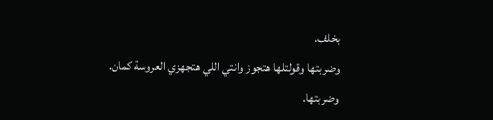بخلف.
وضربتها وقولتلها هتجوز وانتي اللي هتجهزي العروسة كمان.
وضربتها.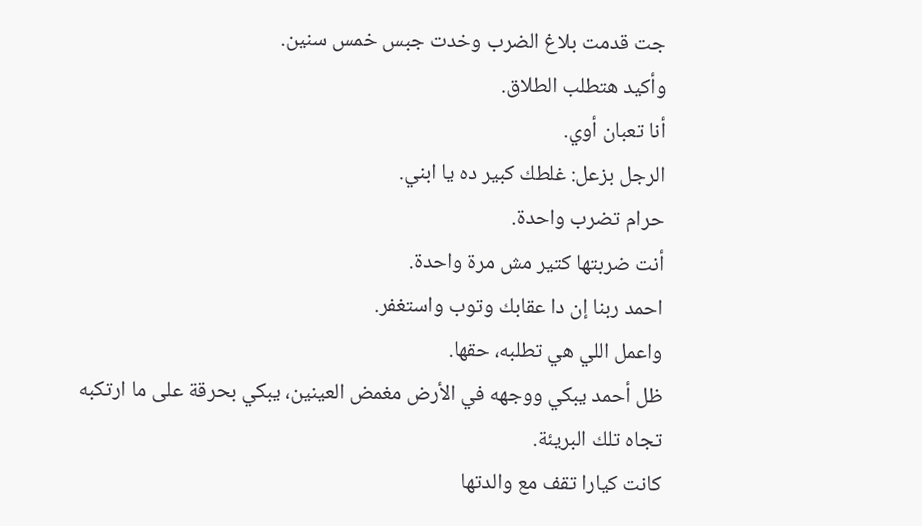جت قدمت بلاغ الضرب وخدت جبس خمس سنين.
وأكيد هتطلب الطلاق.
أنا تعبان أوي.
الرجل بزعل: غلطك كبير ده يا ابني.
حرام تضرب واحدة.
أنت ضربتها كتير مش مرة واحدة.
احمد ربنا إن دا عقابك وتوب واستغفر.
واعمل اللي هي تطلبه، حقها.
ظل أحمد يبكي ووجهه في الأرض مغمض العينين، يبكي بحرقة على ما ارتكبه تجاه تلك البريئة.
كانت كيارا تقف مع والدتها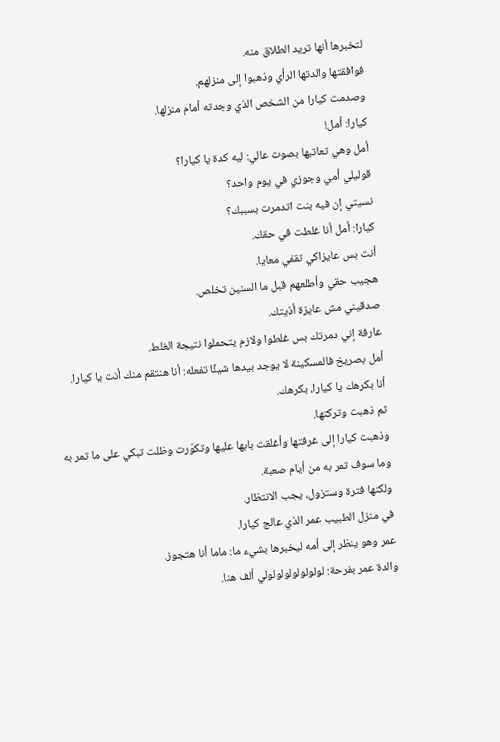لتخبرها أنها تريد الطلاق منه.
فوافقتها والدتها الرأي وذهبوا إلى منزلهم.
وصدمت كيارا من الشخص الذي وجدته أمام منزلها.
كيارا: أمل!
أمل وهي تعاتبها بصوت عالي: ليه كدة يا كيارا؟
قوليلي أمي وجوزي في يوم واحد؟
نسيتي إن فيه بنت اتدمرت بسببك؟
كيارا: أمل أنا غلطت في حقك.
أنت بس عايزاكي تقفي معايا.
هجيب حقي وأطلعهم قبل ما السنين تخلص.
صدقيني مش عايزة أذيتك.
عارفة إني دمرتك بس غلطوا ولازم يتحملوا نتيجة الغلط.
أمل بصريخ فالمسكينة لا يوجد بيدها شيئًا تفعله: أنا هنتقم منك أنت يا كيارا.
أنا بكرهك يا كيارا، بكرهك.
ثم ذهبت وتركتها.
وذهبت كيارا إلى غرفتها وأغلقت بابها عليها وتكوّرت وظلت تبكي على ما تمر به وما سوف تمر به من أيام صعبة.
ولكنها فترة وستزول، يجب الانتظار.
في منزل الطبيب عمر الذي عالج كيارا.
عمر وهو ينظر إلى أمه ليخبرها بشيء ما: ماما أنا هتجوز.
والدة عمر بفرحة: لولولولولولولولي ألف هنا.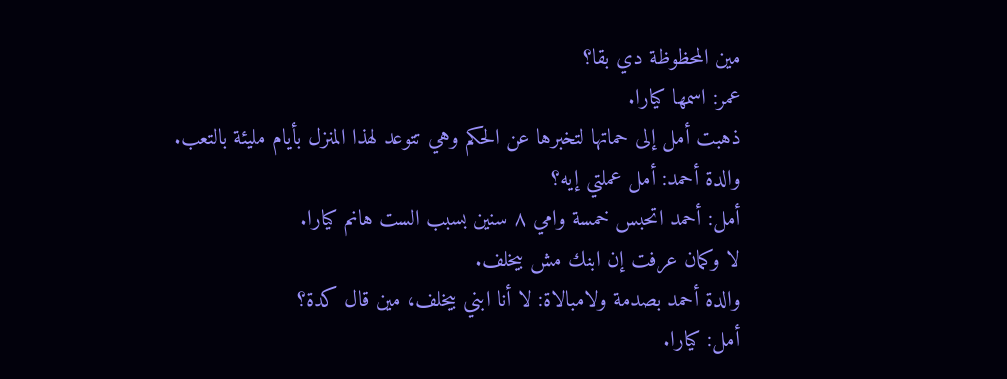مين المحظوظة دي بقا؟
عمر: اسمها كيارا.
ذهبت أمل إلى حماتها لتخبرها عن الحكم وهي تتوعد لهذا المنزل بأيام مليئة بالتعب.
والدة أحمد: أمل عملتي إيه؟
أمل: أحمد اتحبس خمسة وامي ٨ سنين بسبب الست هانم كيارا.
لا وكمان عرفت إن ابنك مش بيخلف.
والدة أحمد بصدمة ولامبالاة: لا أنا ابني بيخلف، مين قال كدة؟
أمل: كيارا.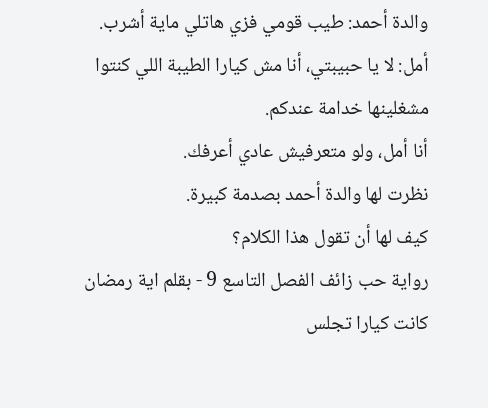والدة أحمد: طيب قومي فزي هاتلي ماية أشرب.
أمل: لا يا حبيبتي، أنا مش كيارا الطيبة اللي كنتوا مشغلينها خدامة عندكم.
أنا أمل، ولو متعرفيش عادي أعرفك.
نظرت لها والدة أحمد بصدمة كبيرة.
كيف لها أن تقول هذا الكلام؟
رواية حب زائف الفصل التاسع 9 - بقلم اية رمضان
كانت كيارا تجلس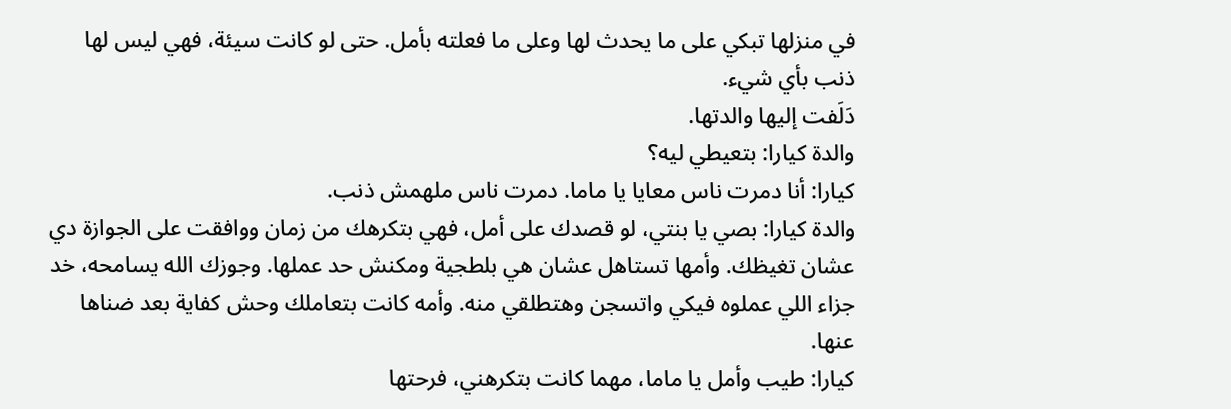في منزلها تبكي على ما يحدث لها وعلى ما فعلته بأمل. حتى لو كانت سيئة، فهي ليس لها ذنب بأي شيء.
دَلَفت إليها والدتها.
والدة كيارا: بتعيطي ليه؟
كيارا: أنا دمرت ناس معايا يا ماما. دمرت ناس ملهمش ذنب.
والدة كيارا: بصي يا بنتي، لو قصدك على أمل، فهي بتكرهك من زمان ووافقت على الجوازة دي عشان تغيظك. وأمها تستاهل عشان هي بلطجية ومكنش حد عملها. وجوزك الله يسامحه، خد جزاء اللي عملوه فيكي واتسجن وهتطلقي منه. وأمه كانت بتعاملك وحش كفاية بعد ضناها عنها.
كيارا: طيب وأمل يا ماما، مهما كانت بتكرهني، فرحتها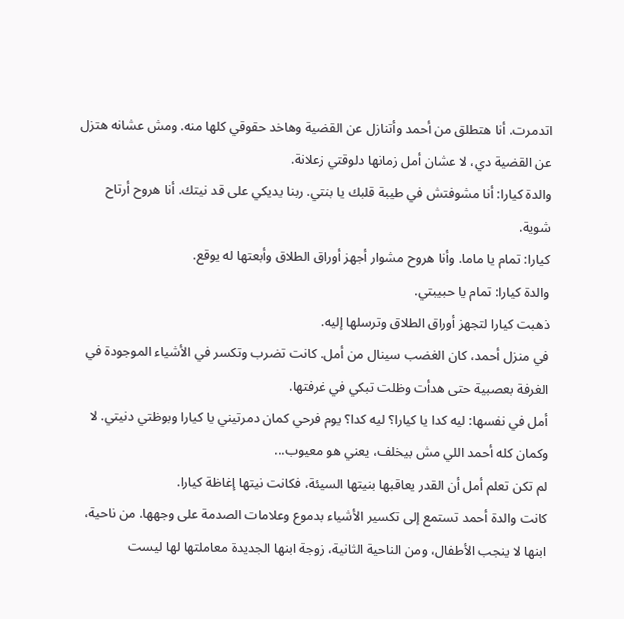اتدمرت. أنا هتطلق من أحمد وأتنازل عن القضية وهاخد حقوقي كلها منه. ومش عشانه هتزل عن القضية دي، لا عشان أمل زمانها دلوقتي زعلانة.
والدة كيارا: أنا مشوفتش في طيبة قلبك يا بنتي. ربنا يديكي على قد نيتك. أنا هروح أرتاح شوية.
كيارا: تمام يا ماما. وأنا هروح مشوار أجهز أوراق الطلاق وأبعتها له يوقع.
والدة كيارا: تمام يا حبيبتي.
ذهبت كيارا لتجهز أوراق الطلاق وترسلها إليه.
في منزل أحمد، كان الغضب سينال من أمل. كانت تضرب وتكسر في الأشياء الموجودة في الغرفة بعصبية حتى هدأت وظلت تبكي في غرفتها.
أمل في نفسها: ليه كدا يا كيارا؟ ليه كدا؟ يوم فرحي كمان دمرتيني يا كيارا وبوظتي دنيتي. لا وكمان كله أحمد اللي مش بيخلف، يعني هو معيوب...
لم تكن تعلم أمل أن القدر يعاقبها بنيتها السيئة، فكانت نيتها إغاظة كيارا.
كانت والدة أحمد تستمع إلى تكسير الأشياء بدموع وعلامات الصدمة على وجهها. من ناحية، ابنها لا ينجب الأطفال، ومن الناحية الثانية، زوجة ابنها الجديدة معاملتها لها ليست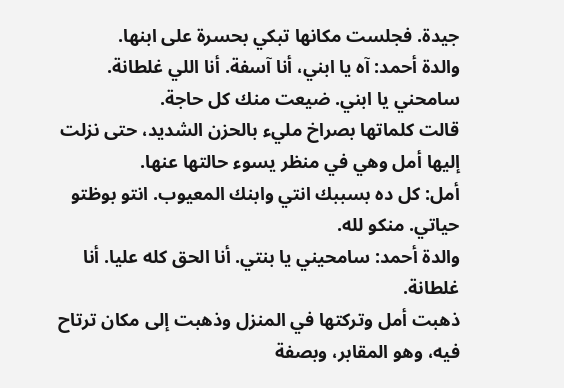جيدة. فجلست مكانها تبكي بحسرة على ابنها.
والدة أحمد: آه يا ابني، أنا آسفة. أنا اللي غلطانة. سامحني يا ابني. ضيعت منك كل حاجة.
قالت كلماتها بصراخ مليء بالحزن الشديد، حتى نزلت إليها أمل وهي في منظر يسوء حالتها عنها.
أمل: كل ده بسببك انتي وابنك المعيوب. انتو بوظتو حياتي. منكو لله.
والدة أحمد: سامحيني يا بنتي. أنا الحق كله عليا. أنا غلطانة.
ذهبت أمل وتركتها في المنزل وذهبت إلى مكان ترتاح فيه، وهو المقابر، وبصفة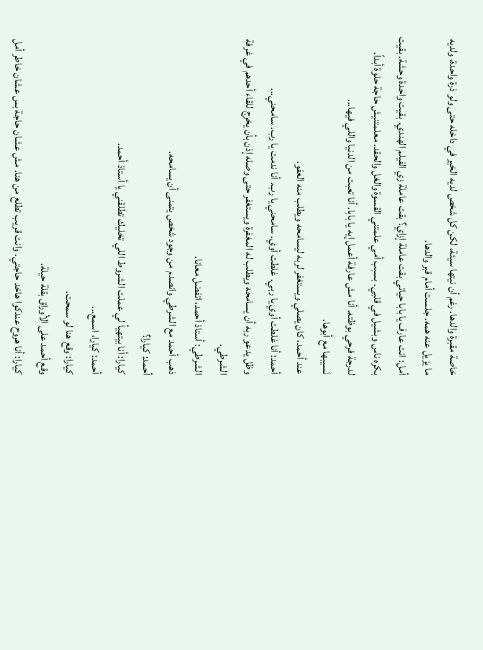خاصة مقبرة والدها. رغم أن نيتها سيئة، لكن كل شخص لديه الخير في داخله حتى ولو ذرة واحدة، ولديه ما يزيل عنه همه. جلست أمام قبر والدها.
أمل: انت عارف يا بابا حياتي بقت عاملة إزاي؟ بقت عاملة زي الفيلم الهندي. بقيت واحدة وحشة. بقيت بكره ناس وبشيل في قلبي. بسبب أمي علمتني القسوة والغل والحقد. معلمتنيش حاجة حلوة أبداً. لدرجة فرحي بوظته. أنا مش عارفة أعمل إيه يا بابا. أنا تعبت من الدنيا واللي فيها...
نَسيبها مع أبوها.
عند أحمد، كان يصلي ويستغفر لربه ليسامحه ويطلب منه العفو.
أحمد: أنا غلطت أوي يا ربي. غلطت أوي. سامحني يا رب. أنا ندمت يا رب. سامحني...
وظل يدعو ربه أن يسامحه ويطلب له المغفرة ويستغفر حتى وصله إذن بأن يخرج للقاء أحدهم في غرفة الشرطي.
الشرطي: أستاذ أحمد، اتفضل معانا.
ذهب أحمد مع الشرطي وانصدم من وجود شخص يتمنى أن يسامحه.
أحمد: كيارا؟
كيارا: أنا بيتهيأ لي عملت الشروط اللي تخليك تطلقني يا أستاذ أحمد.
أحمد: كيارا، اسمع...
كيارا: وقع هنا لو سمحت.
وقع أحمد على الأوراق بقلة حيلة.
كيارا: أنا هروح عندكوا هاخد حاجتي. وانت قريب تطلع من هنا. مش عشان حاجة بس عشان خاطر أمل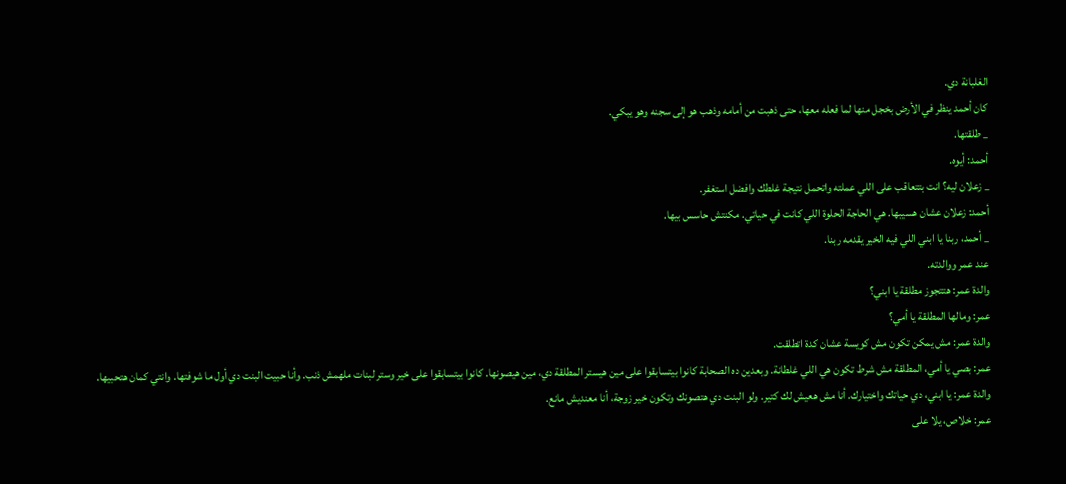الغلبانة دي.
كان أحمد ينظر في الأرض بخجل منها لما فعله معها، حتى ذهبت من أمامه وذهب هو إلى سجنه وهو يبكي.
_ طلقتها.
أحمد: أيوه.
_ زعلان ليه؟ انت بتتعاقب على اللي عملته واتحمل نتيجة غلطك وافضل استغفر.
أحمد: زعلان عشان هسيبها. هي الحاجة الحلوة اللي كانت في حياتي. مكنتش حاسس بيها.
_ أحمد، ربنا يا ابني اللي فيه الخير يقدمه ربنا.
عند عمر ووالدته.
والدة عمر: هتتجوز مطلقة يا ابني؟
عمر: ومالها المطلقة يا أمي؟
والدة عمر: مش يمكن تكون مش كويسة عشان كدة اتطلقت.
عمر: بصي يا أمي، المطلقة مش شرط تكون هي اللي غلطانة. وبعدين ده الصحابة كانوا بيتسابقوا على مين هيستر المطلقة دي، مين هيصونها. كانوا بيتسابقوا على خير وستر لبنات ملهمش ذنب. وأنا حبيت البنت دي أول ما شوفتها. وانتي كمان هتحبيها.
والدة عمر: يا ابني، دي حياتك واختيارك. أنا مش هعيش لك كتير. ولو البنت دي هتصونك وتكون خير زوجة، أنا معنديش مانع.
عمر: خلاص، يلا على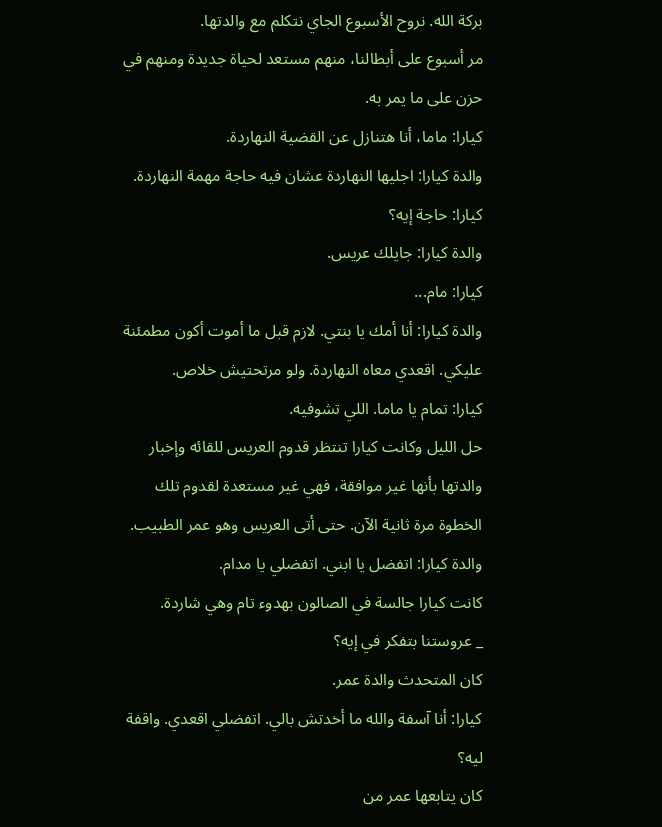بركة الله. نروح الأسبوع الجاي نتكلم مع والدتها.
مر أسبوع على أبطالنا، منهم مستعد لحياة جديدة ومنهم في حزن على ما يمر به.
كيارا: ماما، أنا هتنازل عن القضية النهاردة.
والدة كيارا: اجليها النهاردة عشان فيه حاجة مهمة النهاردة.
كيارا: حاجة إيه؟
والدة كيارا: جايلك عريس.
كيارا: مام...
والدة كيارا: أنا أمك يا بنتي. لازم قبل ما أموت أكون مطمئنة عليكي. اقعدي معاه النهاردة. ولو مرتحتيش خلاص.
كيارا: تمام يا ماما. اللي تشوفيه.
حل الليل وكانت كيارا تنتظر قدوم العريس للقائه وإخبار والدتها بأنها غير موافقة، فهي غير مستعدة لقدوم تلك الخطوة مرة ثانية الآن. حتى أتى العريس وهو عمر الطبيب.
والدة كيارا: اتفضل يا ابني. اتفضلي يا مدام.
كانت كيارا جالسة في الصالون بهدوء تام وهي شاردة.
_ عروستنا بتفكر في إيه؟
كان المتحدث والدة عمر.
كيارا: أنا آسفة والله ما أخدتش بالي. اتفضلي اقعدي. واقفة ليه؟
كان يتابعها عمر من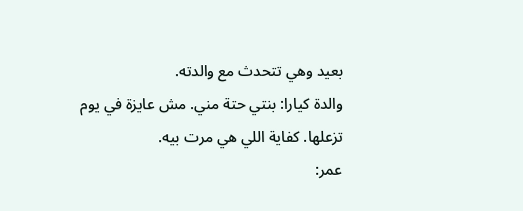بعيد وهي تتحدث مع والدته.
والدة كيارا: بنتي حتة مني. مش عايزة في يوم تزعلها. كفاية اللي هي مرت بيه.
عمر: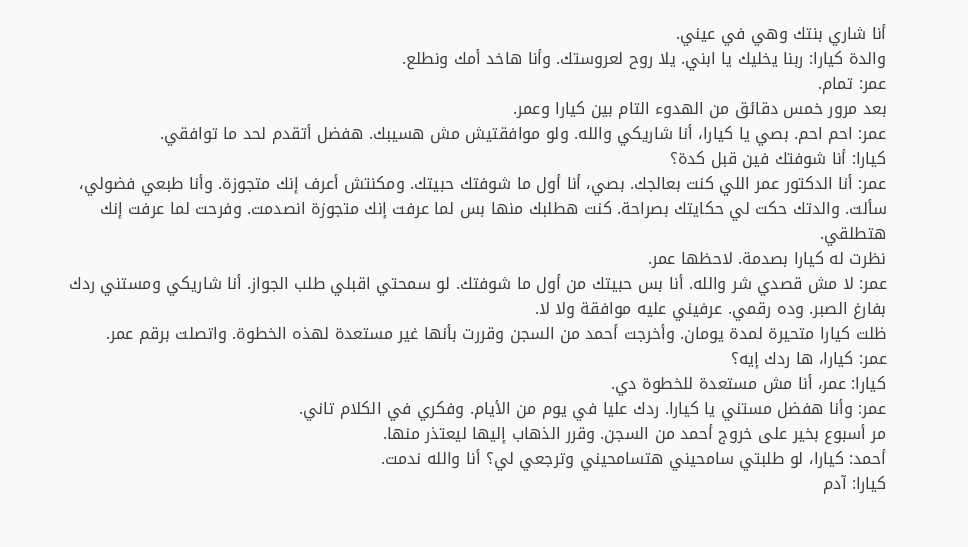أنا شاري بنتك وهي في عيني.
والدة كيارا: ربنا يخليك يا ابني. يلا روح لعروستك. وأنا هاخد أمك ونطلع.
عمر: تمام.
بعد مرور خمس دقائق من الهدوء التام بين كيارا وعمر.
عمر: احم احم. بصي يا كيارا، أنا شاريكي والله. ولو موافقتيش مش هسيبك. هفضل أتقدم لحد ما توافقي.
كيارا: أنا شوفتك فين قبل كدة؟
عمر: أنا الدكتور عمر اللي كنت بعالجك. بصي، أنا أول ما شوفتك حبيتك. ومكنتش أعرف إنك متجوزة. وأنا طبعي فضولي، سألت. والدتك حكت لي حكايتك بصراحة. كنت هطلبك منها بس لما عرفت إنك متجوزة انصدمت. وفرحت لما عرفت إنك هتطلقي.
نظرت له كيارا بصدمة. لاحظها عمر.
عمر: لا مش قصدي شر والله. أنا بس حبيتك من أول ما شوفتك. لو سمحتي اقبلي طلب الجواز. أنا شاريكي ومستني ردك بفارغ الصبر. وده رقمي. عرفيني عليه موافقة ولا لا.
ظلت كيارا متحيرة لمدة يومان. وأخرجت أحمد من السجن وقررت بأنها غير مستعدة لهذه الخطوة. واتصلت برقم عمر.
عمر: كيارا، ها ردك إيه؟
كيارا: عمر، أنا مش مستعدة للخطوة دي.
عمر: وأنا هفضل مستني يا كيارا. ردك عليا في يوم من الأيام. وفكري في الكلام تاني.
مر أسبوع بخير على خروج أحمد من السجن. وقرر الذهاب إليها ليعتذر منها.
أحمد: كيارا، لو طلبتي سامحيني هتسامحيني وترجعي لي؟ أنا والله ندمت.
كيارا: آدم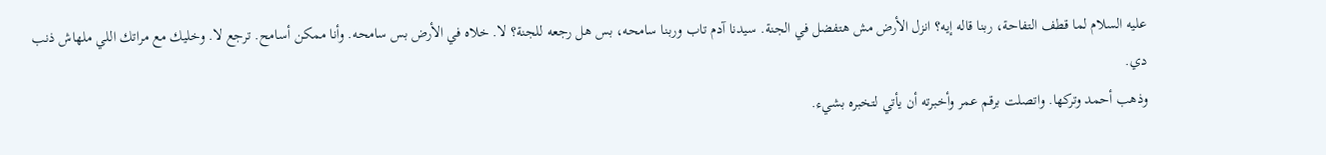عليه السلام لما قطف التفاحة، ربنا قاله إيه؟ انزل الأرض مش هتفضل في الجنة. سيدنا آدم تاب وربنا سامحه، بس هل رجعه للجنة؟ لا. خلاه في الأرض بس سامحه. وأنا ممكن أسامح. ترجع لا. وخليك مع مراتك اللي ملهاش ذنب دي.
وذهب أحمد وتركها. واتصلت برقم عمر وأخبرته أن يأتي لتخبره بشيء.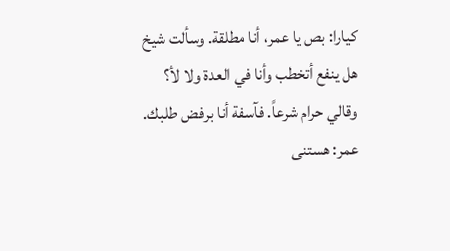كيارا: بص يا عمر، أنا مطلقة. وسألت شيخ هل ينفع أتخطب وأنا في العدة ولا لأ؟ وقالي حرام شرعاً. فآسفة أنا برفض طلبك.
عمر: هستنى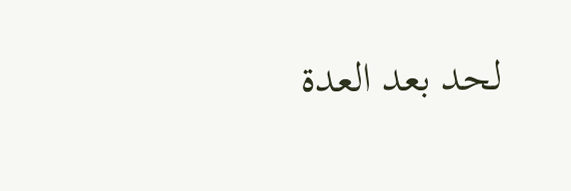لحد بعد العدة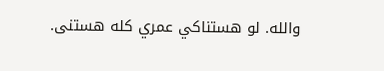والله. لو هستناكي عمري كله هستنى.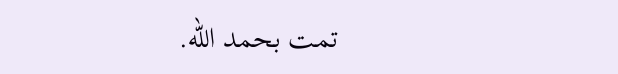تمت بحمد الله.